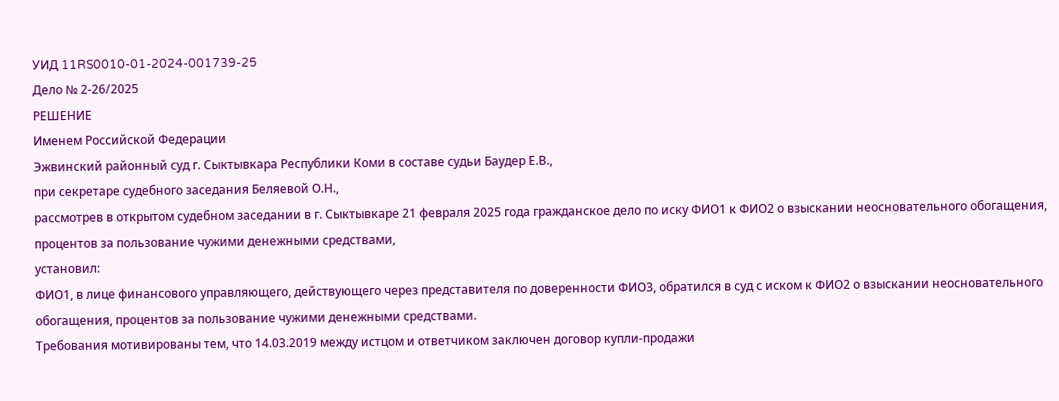УИД 11RS0010-01-2024-001739-25
Дело № 2-26/2025
РЕШЕНИЕ
Именем Российской Федерации
Эжвинский районный суд г. Сыктывкара Республики Коми в составе судьи Баудер Е.В.,
при секретаре судебного заседания Беляевой О.Н.,
рассмотрев в открытом судебном заседании в г. Сыктывкаре 21 февраля 2025 года гражданское дело по иску ФИО1 к ФИО2 о взыскании неосновательного обогащения, процентов за пользование чужими денежными средствами,
установил:
ФИО1, в лице финансового управляющего, действующего через представителя по доверенности ФИО3, обратился в суд с иском к ФИО2 о взыскании неосновательного обогащения, процентов за пользование чужими денежными средствами.
Требования мотивированы тем, что 14.03.2019 между истцом и ответчиком заключен договор купли-продажи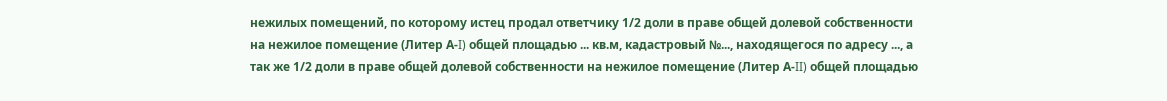нежилых помещений, по которому истец продал ответчику 1/2 доли в праве общей долевой собственности на нежилое помещение (Литер А-I) общей площадью ... кв.м, кадастровый №..., находящегося по адресу ..., а так же 1/2 доли в праве общей долевой собственности на нежилое помещение (Литер А-II) общей площадью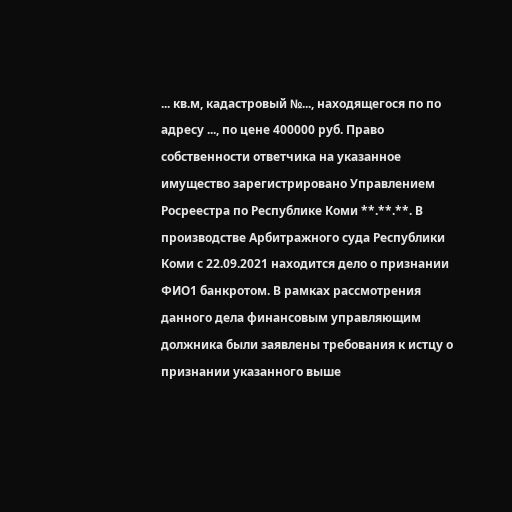... кв.м, кадастровый №..., находящегося по по адресу ..., по цене 400000 руб. Право собственности ответчика на указанное имущество зарегистрировано Управлением Росреестра по Республике Коми **.**.**. В производстве Арбитражного суда Республики Коми с 22.09.2021 находится дело о признании ФИО1 банкротом. В рамках рассмотрения данного дела финансовым управляющим должника были заявлены требования к истцу о признании указанного выше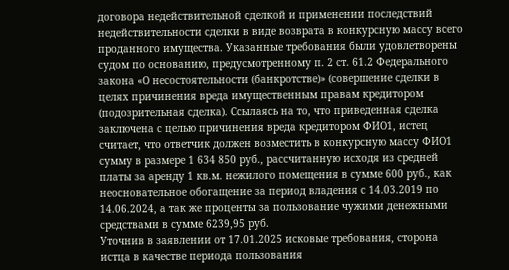договора недействительной сделкой и применении последствий недействительности сделки в виде возврата в конкурсную массу всего проданного имущества. Указанные требования были удовлетворены судом по основанию, предусмотренному п. 2 ст. 61.2 Федерального закона «О несостоятельности (банкротстве)» (совершение сделки в целях причинения вреда имущественным правам кредитором (подозрительная сделка). Ссылаясь на то, что приведенная сделка заключена с целью причинения вреда кредитором ФИО1, истец считает, что ответчик должен возместить в конкурсную массу ФИО1 сумму в размере 1 634 850 руб., рассчитанную исходя из средней платы за аренду 1 кв.м. нежилого помещения в сумме 600 руб., как неосновательное обогащение за период владения с 14.03.2019 по 14.06.2024, а так же проценты за пользование чужими денежными средствами в сумме 6239,95 руб.
Уточнив в заявлении от 17.01.2025 исковые требования, сторона истца в качестве периода пользования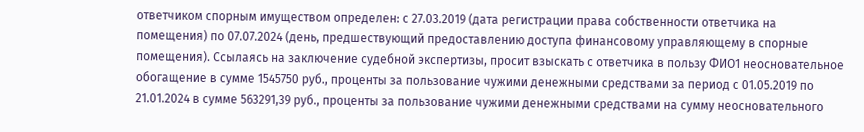ответчиком спорным имуществом определен: с 27.03.2019 (дата регистрации права собственности ответчика на помещения) по 07.07.2024 (день, предшествующий предоставлению доступа финансовому управляющему в спорные помещения). Ссылаясь на заключение судебной экспертизы, просит взыскать с ответчика в пользу ФИО1 неосновательное обогащение в сумме 1545750 руб., проценты за пользование чужими денежными средствами за период с 01.05.2019 по 21.01.2024 в сумме 563291,39 руб., проценты за пользование чужими денежными средствами на сумму неосновательного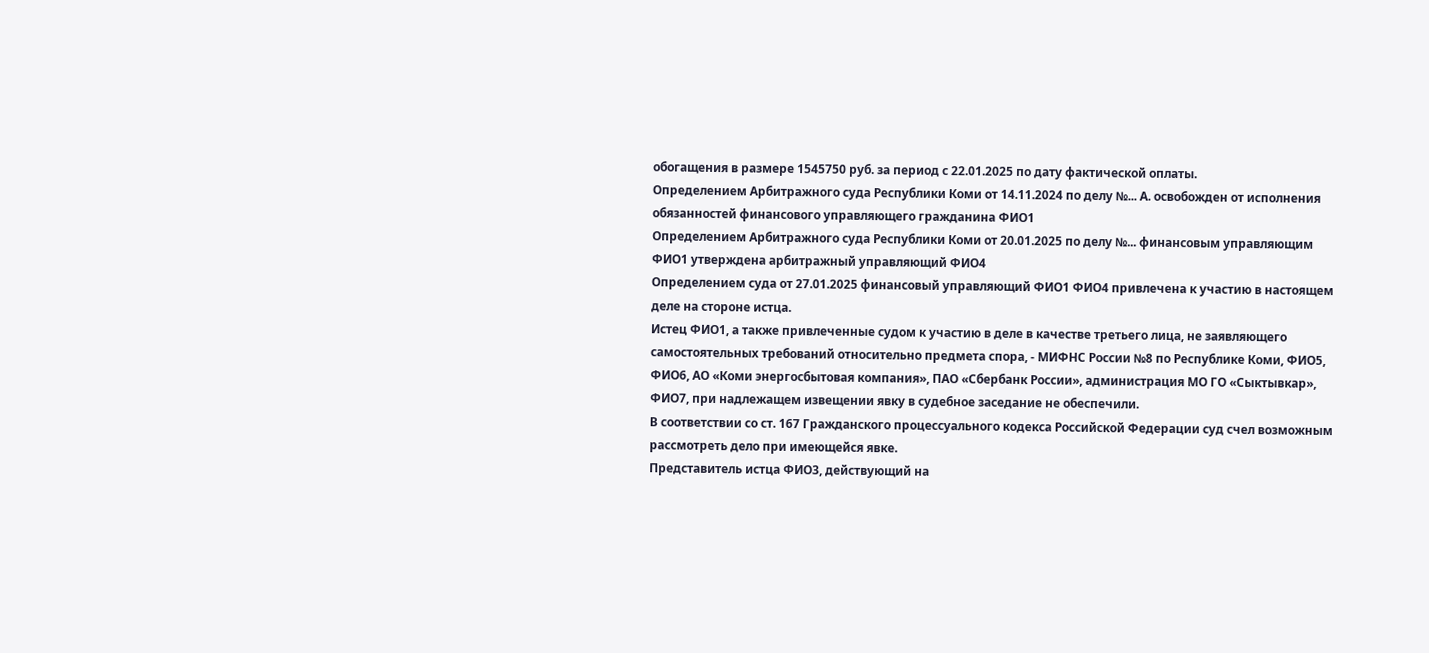обогащения в размере 1545750 руб. за период с 22.01.2025 по дату фактической оплаты.
Определением Арбитражного суда Республики Коми от 14.11.2024 по делу №... А. освобожден от исполнения обязанностей финансового управляющего гражданина ФИО1
Определением Арбитражного суда Республики Коми от 20.01.2025 по делу №... финансовым управляющим ФИО1 утверждена арбитражный управляющий ФИО4
Определением суда от 27.01.2025 финансовый управляющий ФИО1 ФИО4 привлечена к участию в настоящем деле на стороне истца.
Истец ФИО1, а также привлеченные судом к участию в деле в качестве третьего лица, не заявляющего самостоятельных требований относительно предмета спора, - МИФНС России №8 по Республике Коми, ФИО5, ФИО6, АО «Коми энергосбытовая компания», ПАО «Сбербанк России», администрация МО ГО «Сыктывкар», ФИО7, при надлежащем извещении явку в судебное заседание не обеспечили.
В соответствии со ст. 167 Гражданского процессуального кодекса Российской Федерации суд счел возможным рассмотреть дело при имеющейся явке.
Представитель истца ФИО3, действующий на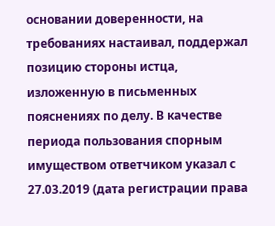основании доверенности, на требованиях настаивал, поддержал позицию стороны истца, изложенную в письменных пояснениях по делу. В качестве периода пользования спорным имуществом ответчиком указал с 27.03.2019 (дата регистрации права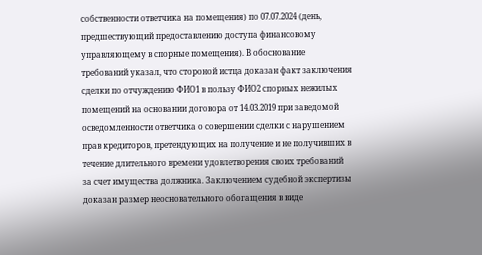собственности ответчика на помещения) по 07.07.2024 (день, предшествующий предоставлению доступа финансовому управляющему в спорные помещения). В обоснование требований указал, что стороной истца доказан факт заключения сделки по отчуждению ФИО1 в пользу ФИО2 спорных нежилых помещений на основании договора от 14.03.2019 при заведомой осведомленности ответчика о совершении сделки с нарушением прав кредиторов, претендующих на получение и не получивших в течение длительного времени удовлетворения своих требований за счет имущества должника. Заключением судебной экспертизы доказан размер неосновательного обогащения в виде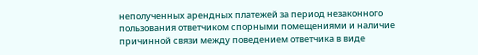неполученных арендных платежей за период незаконного пользования ответчиком спорными помещениями и наличие причинной связи между поведением ответчика в виде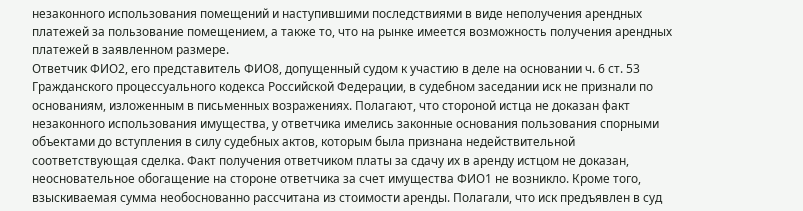незаконного использования помещений и наступившими последствиями в виде неполучения арендных платежей за пользование помещением, а также то, что на рынке имеется возможность получения арендных платежей в заявленном размере.
Ответчик ФИО2, его представитель ФИО8, допущенный судом к участию в деле на основании ч. 6 ст. 53 Гражданского процессуального кодекса Российской Федерации, в судебном заседании иск не признали по основаниям, изложенным в письменных возражениях. Полагают, что стороной истца не доказан факт незаконного использования имущества, у ответчика имелись законные основания пользования спорными объектами до вступления в силу судебных актов, которым была признана недействительной соответствующая сделка. Факт получения ответчиком платы за сдачу их в аренду истцом не доказан, неосновательное обогащение на стороне ответчика за счет имущества ФИО1 не возникло. Кроме того, взыскиваемая сумма необоснованно рассчитана из стоимости аренды. Полагали, что иск предъявлен в суд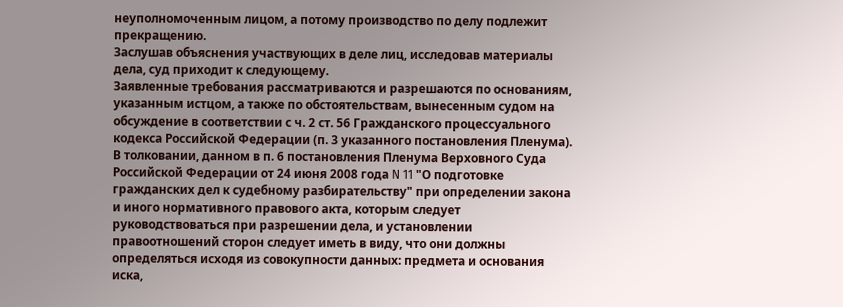неуполномоченным лицом, а потому производство по делу подлежит прекращению.
Заслушав объяснения участвующих в деле лиц, исследовав материалы дела, суд приходит к следующему.
Заявленные требования рассматриваются и разрешаются по основаниям, указанным истцом, а также по обстоятельствам, вынесенным судом на обсуждение в соответствии с ч. 2 ст. 56 Гражданского процессуального кодекса Российской Федерации (п. 3 указанного постановления Пленума).
В толковании, данном в п. 6 постановления Пленума Верховного Суда Российской Федерации от 24 июня 2008 года N 11 "О подготовке гражданских дел к судебному разбирательству" при определении закона и иного нормативного правового акта, которым следует руководствоваться при разрешении дела, и установлении правоотношений сторон следует иметь в виду, что они должны определяться исходя из совокупности данных: предмета и основания иска,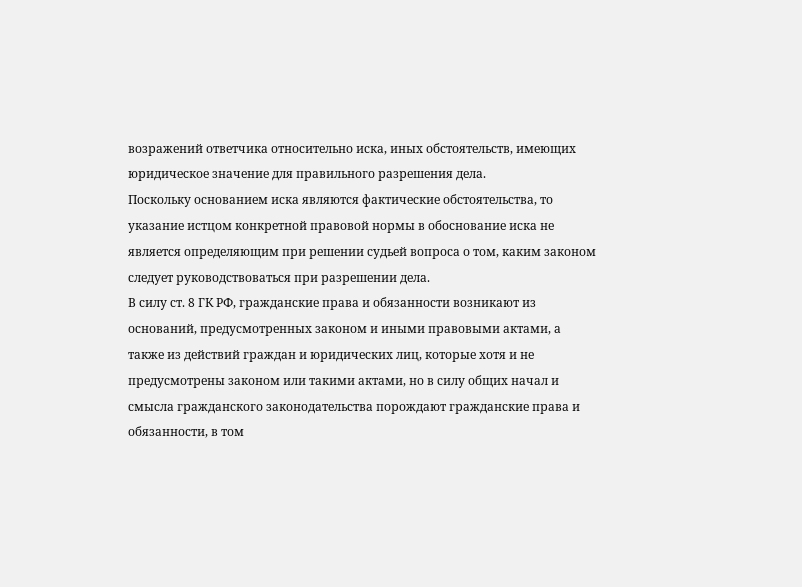возражений ответчика относительно иска, иных обстоятельств, имеющих юридическое значение для правильного разрешения дела.
Поскольку основанием иска являются фактические обстоятельства, то указание истцом конкретной правовой нормы в обоснование иска не является определяющим при решении судьей вопроса о том, каким законом следует руководствоваться при разрешении дела.
В силу ст. 8 ГК РФ, гражданские права и обязанности возникают из оснований, предусмотренных законом и иными правовыми актами, а также из действий граждан и юридических лиц, которые хотя и не предусмотрены законом или такими актами, но в силу общих начал и смысла гражданского законодательства порождают гражданские права и обязанности, в том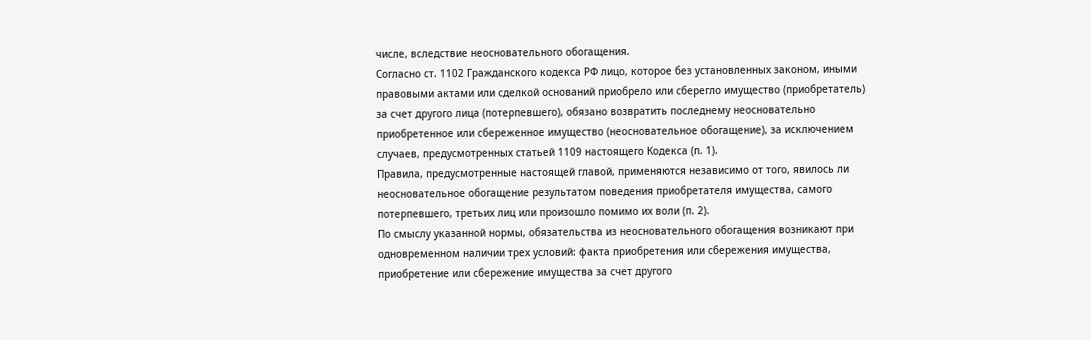числе, вследствие неосновательного обогащения.
Согласно ст. 1102 Гражданского кодекса РФ лицо, которое без установленных законом, иными правовыми актами или сделкой оснований приобрело или сберегло имущество (приобретатель) за счет другого лица (потерпевшего), обязано возвратить последнему неосновательно приобретенное или сбереженное имущество (неосновательное обогащение), за исключением случаев, предусмотренных статьей 1109 настоящего Кодекса (п. 1).
Правила, предусмотренные настоящей главой, применяются независимо от того, явилось ли неосновательное обогащение результатом поведения приобретателя имущества, самого потерпевшего, третьих лиц или произошло помимо их воли (п. 2).
По смыслу указанной нормы, обязательства из неосновательного обогащения возникают при одновременном наличии трех условий: факта приобретения или сбережения имущества, приобретение или сбережение имущества за счет другого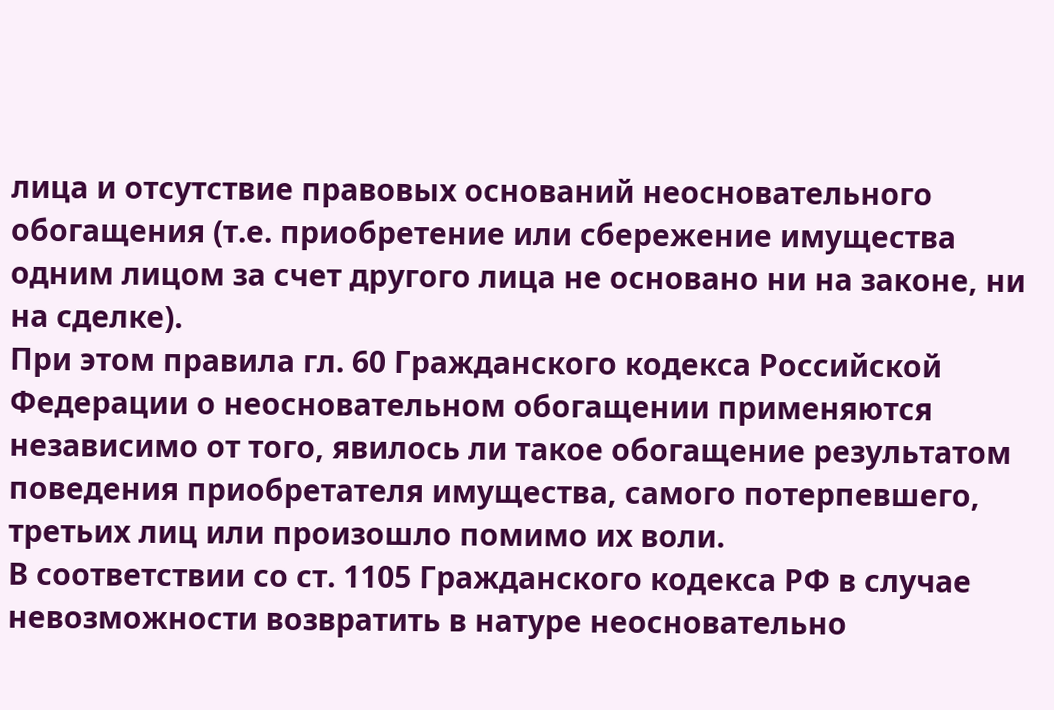лица и отсутствие правовых оснований неосновательного обогащения (т.е. приобретение или сбережение имущества одним лицом за счет другого лица не основано ни на законе, ни на сделке).
При этом правила гл. 60 Гражданского кодекса Российской Федерации о неосновательном обогащении применяются независимо от того, явилось ли такое обогащение результатом поведения приобретателя имущества, самого потерпевшего, третьих лиц или произошло помимо их воли.
В соответствии со ст. 1105 Гражданского кодекса РФ в случае невозможности возвратить в натуре неосновательно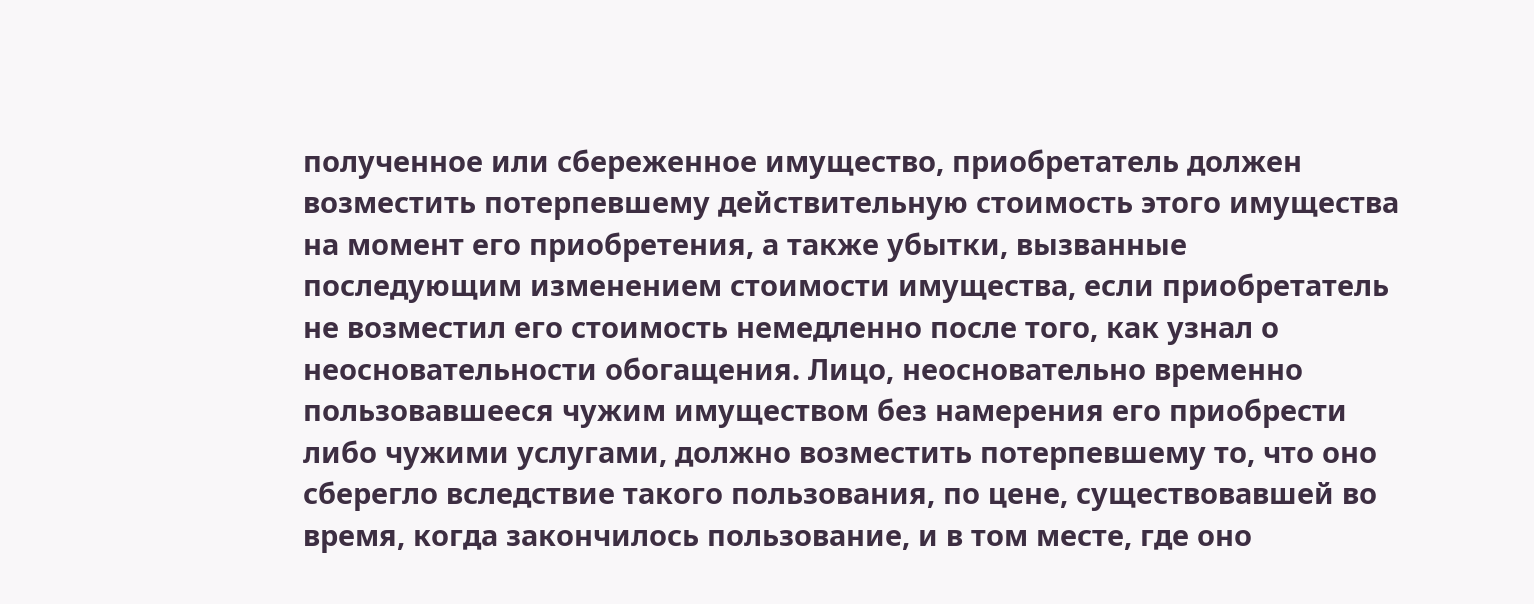полученное или сбереженное имущество, приобретатель должен возместить потерпевшему действительную стоимость этого имущества на момент его приобретения, а также убытки, вызванные последующим изменением стоимости имущества, если приобретатель не возместил его стоимость немедленно после того, как узнал о неосновательности обогащения. Лицо, неосновательно временно пользовавшееся чужим имуществом без намерения его приобрести либо чужими услугами, должно возместить потерпевшему то, что оно сберегло вследствие такого пользования, по цене, существовавшей во время, когда закончилось пользование, и в том месте, где оно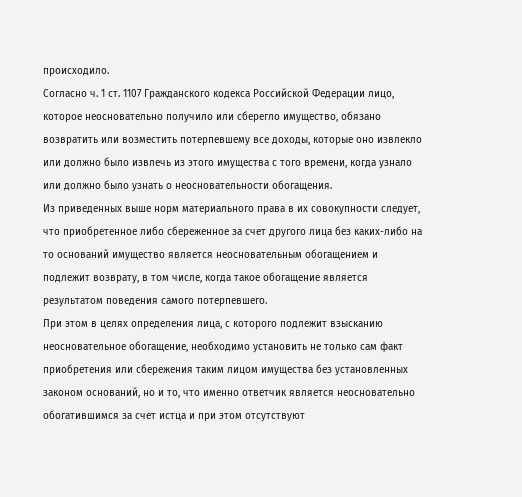происходило.
Согласно ч. 1 ст. 1107 Гражданского кодекса Российской Федерации лицо, которое неосновательно получило или сберегло имущество, обязано возвратить или возместить потерпевшему все доходы, которые оно извлекло или должно было извлечь из этого имущества с того времени, когда узнало или должно было узнать о неосновательности обогащения.
Из приведенных выше норм материального права в их совокупности следует, что приобретенное либо сбереженное за счет другого лица без каких-либо на то оснований имущество является неосновательным обогащением и подлежит возврату, в том числе, когда такое обогащение является результатом поведения самого потерпевшего.
При этом в целях определения лица, с которого подлежит взысканию неосновательное обогащение, необходимо установить не только сам факт приобретения или сбережения таким лицом имущества без установленных законом оснований, но и то, что именно ответчик является неосновательно обогатившимся за счет истца и при этом отсутствуют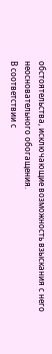обстоятельства, исключающие возможность взыскания с него неосновательного обогащения.
В соответствии с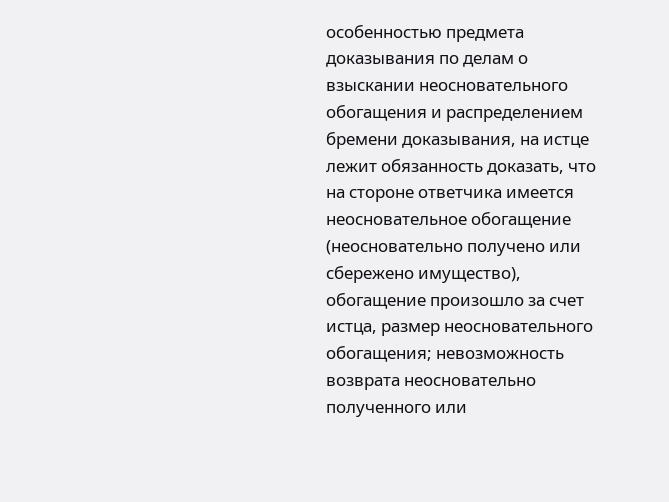особенностью предмета доказывания по делам о взыскании неосновательного обогащения и распределением бремени доказывания, на истце лежит обязанность доказать, что на стороне ответчика имеется неосновательное обогащение (неосновательно получено или сбережено имущество), обогащение произошло за счет истца, размер неосновательного обогащения; невозможность возврата неосновательно полученного или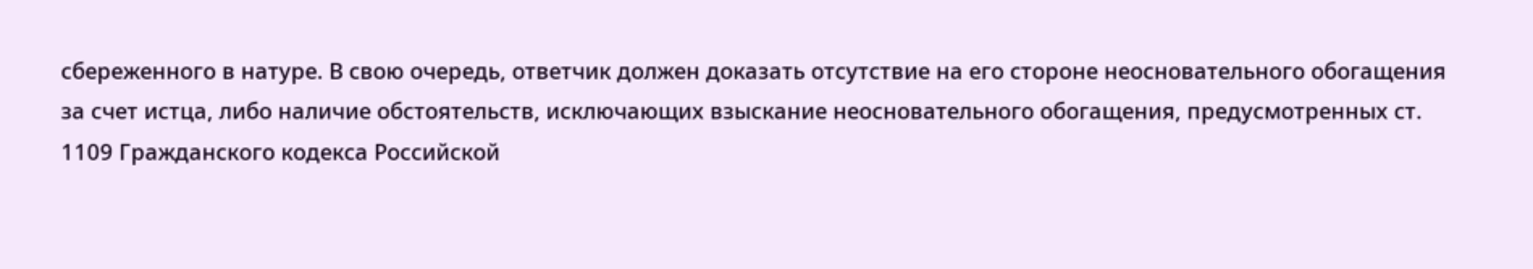сбереженного в натуре. В свою очередь, ответчик должен доказать отсутствие на его стороне неосновательного обогащения за счет истца, либо наличие обстоятельств, исключающих взыскание неосновательного обогащения, предусмотренных ст. 1109 Гражданского кодекса Российской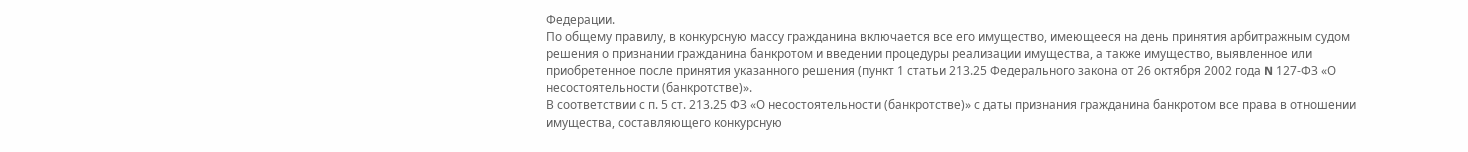Федерации.
По общему правилу, в конкурсную массу гражданина включается все его имущество, имеющееся на день принятия арбитражным судом решения о признании гражданина банкротом и введении процедуры реализации имущества, а также имущество, выявленное или приобретенное после принятия указанного решения (пункт 1 статьи 213.25 Федерального закона от 26 октября 2002 года N 127-ФЗ «О несостоятельности (банкротстве)».
В соответствии с п. 5 ст. 213.25 ФЗ «О несостоятельности (банкротстве)» с даты признания гражданина банкротом все права в отношении имущества, составляющего конкурсную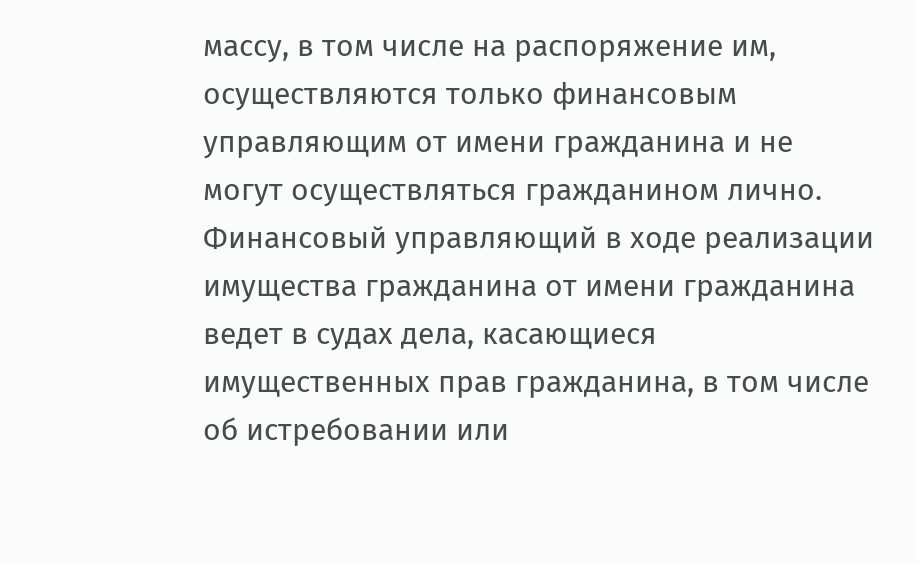массу, в том числе на распоряжение им, осуществляются только финансовым управляющим от имени гражданина и не могут осуществляться гражданином лично.
Финансовый управляющий в ходе реализации имущества гражданина от имени гражданина ведет в судах дела, касающиеся имущественных прав гражданина, в том числе об истребовании или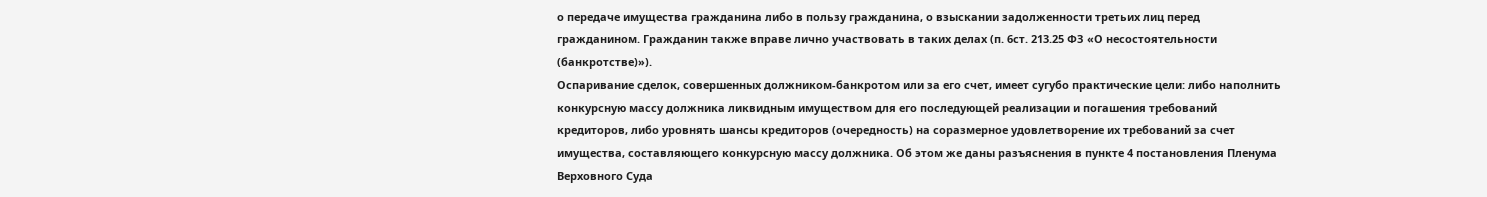о передаче имущества гражданина либо в пользу гражданина, о взыскании задолженности третьих лиц перед гражданином. Гражданин также вправе лично участвовать в таких делах (п. 6ст. 213.25 ФЗ «О несостоятельности (банкротстве)»).
Оспаривание сделок, совершенных должником-банкротом или за его счет, имеет сугубо практические цели: либо наполнить конкурсную массу должника ликвидным имуществом для его последующей реализации и погашения требований кредиторов, либо уровнять шансы кредиторов (очередность) на соразмерное удовлетворение их требований за счет имущества, составляющего конкурсную массу должника. Об этом же даны разъяснения в пункте 4 постановления Пленума Верховного Суда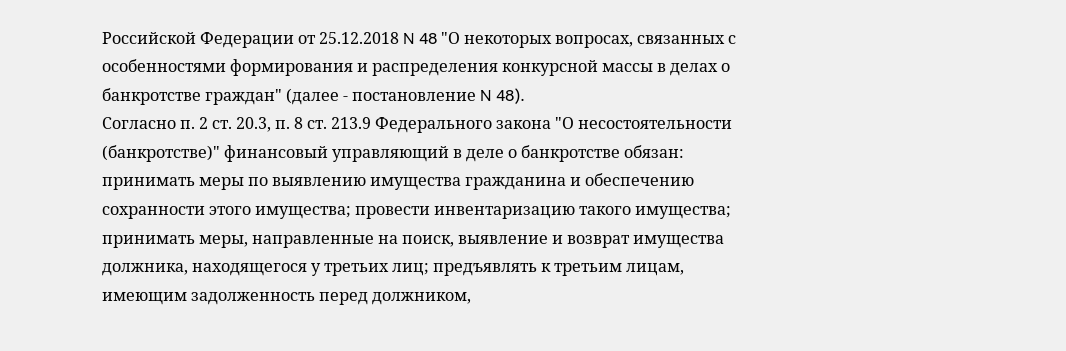Российской Федерации от 25.12.2018 N 48 "О некоторых вопросах, связанных с особенностями формирования и распределения конкурсной массы в делах о банкротстве граждан" (далее - постановление N 48).
Согласно п. 2 ст. 20.3, п. 8 ст. 213.9 Федерального закона "О несостоятельности (банкротстве)" финансовый управляющий в деле о банкротстве обязан: принимать меры по выявлению имущества гражданина и обеспечению сохранности этого имущества; провести инвентаризацию такого имущества; принимать меры, направленные на поиск, выявление и возврат имущества должника, находящегося у третьих лиц; предъявлять к третьим лицам, имеющим задолженность перед должником,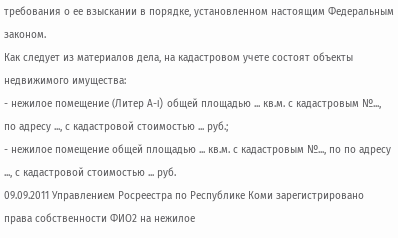требования о ее взыскании в порядке, установленном настоящим Федеральным законом.
Как следует из материалов дела, на кадастровом учете состоят объекты недвижимого имущества:
- нежилое помещение (Литер А-I) общей площадью ... кв.м. с кадастровым №..., по адресу ..., с кадастровой стоимостью ... руб.;
- нежилое помещение общей площадью ... кв.м. с кадастровым №..., по по адресу ..., с кадастровой стоимостью ... руб.
09.09.2011 Управлением Росреестра по Республике Коми зарегистрировано права собственности ФИО2 на нежилое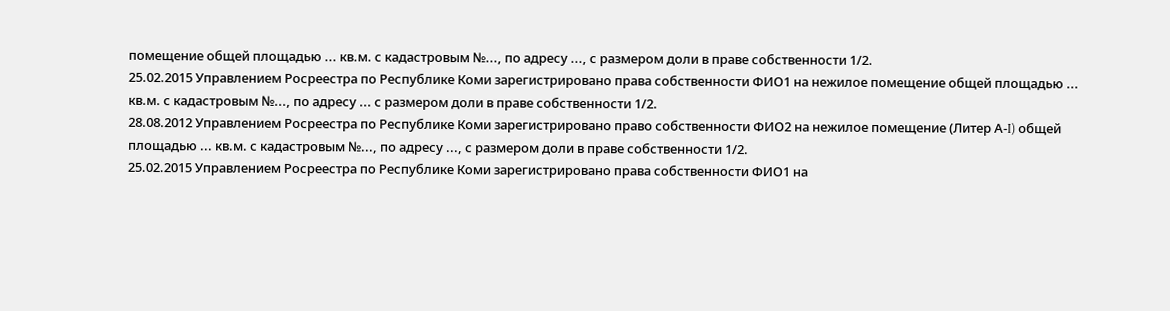помещение общей площадью ... кв.м. с кадастровым №..., по адресу ..., с размером доли в праве собственности 1/2.
25.02.2015 Управлением Росреестра по Республике Коми зарегистрировано права собственности ФИО1 на нежилое помещение общей площадью ... кв.м. с кадастровым №..., по адресу ... с размером доли в праве собственности 1/2.
28.08.2012 Управлением Росреестра по Республике Коми зарегистрировано право собственности ФИО2 на нежилое помещение (Литер А-I) общей площадью ... кв.м. с кадастровым №..., по адресу ..., с размером доли в праве собственности 1/2.
25.02.2015 Управлением Росреестра по Республике Коми зарегистрировано права собственности ФИО1 на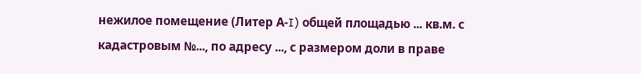нежилое помещение (Литер А-I) общей площадью ... кв.м. с кадастровым №..., по адресу ..., с размером доли в праве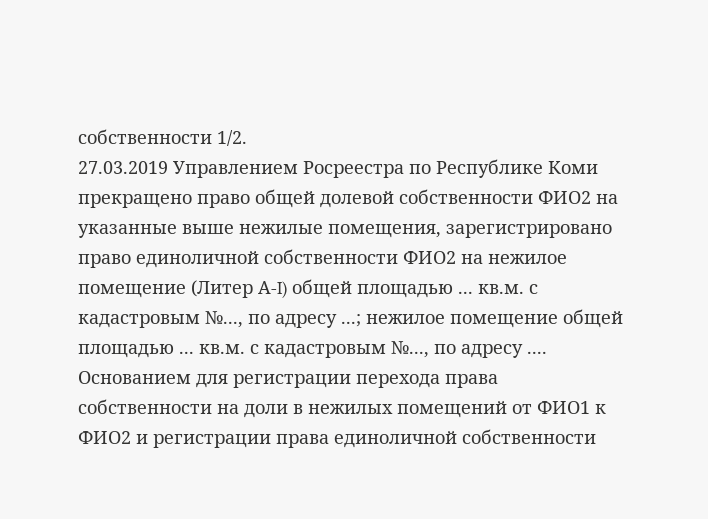собственности 1/2.
27.03.2019 Управлением Росреестра по Республике Коми прекращено право общей долевой собственности ФИО2 на указанные выше нежилые помещения, зарегистрировано право единоличной собственности ФИО2 на нежилое помещение (Литер А-I) общей площадью ... кв.м. с кадастровым №..., по адресу ...; нежилое помещение общей площадью ... кв.м. с кадастровым №..., по адресу .... Основанием для регистрации перехода права собственности на доли в нежилых помещений от ФИО1 к ФИО2 и регистрации права единоличной собственности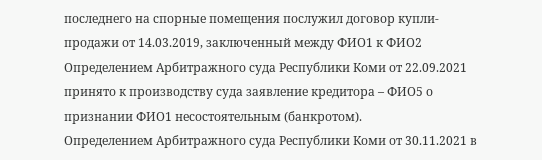последнего на спорные помещения послужил договор купли-продажи от 14.03.2019, заключенный между ФИО1 к ФИО2
Определением Арбитражного суда Республики Коми от 22.09.2021 принято к производству суда заявление кредитора – ФИО5 о признании ФИО1 несостоятельным (банкротом).
Определением Арбитражного суда Республики Коми от 30.11.2021 в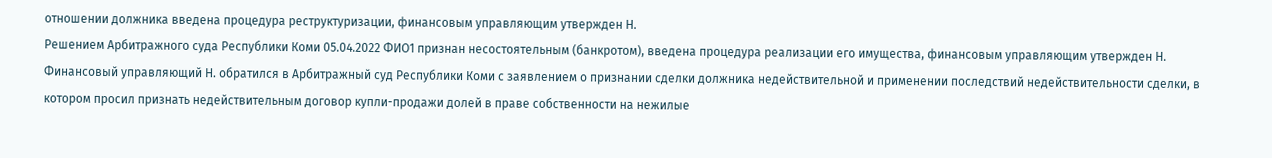отношении должника введена процедура реструктуризации, финансовым управляющим утвержден Н.
Решением Арбитражного суда Республики Коми 05.04.2022 ФИО1 признан несостоятельным (банкротом), введена процедура реализации его имущества, финансовым управляющим утвержден Н.
Финансовый управляющий Н. обратился в Арбитражный суд Республики Коми с заявлением о признании сделки должника недействительной и применении последствий недействительности сделки, в котором просил признать недействительным договор купли-продажи долей в праве собственности на нежилые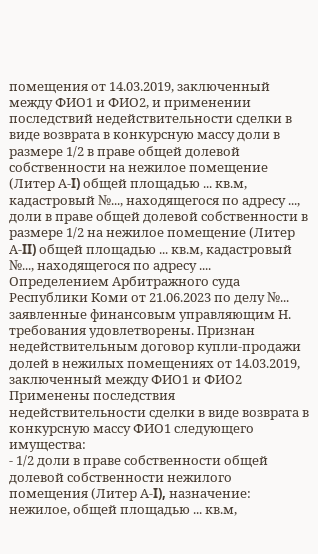помещения от 14.03.2019, заключенный между ФИО1 и ФИО2, и применении последствий недействительности сделки в виде возврата в конкурсную массу доли в размере 1/2 в праве общей долевой собственности на нежилое помещение (Литер А-I) общей площадью ... кв.м, кадастровый №..., находящегося по адресу ..., доли в праве общей долевой собственности в размере 1/2 на нежилое помещение (Литер А-II) общей площадью ... кв.м, кадастровый №..., находящегося по адресу ....
Определением Арбитражного суда Республики Коми от 21.06.2023 по делу №... заявленные финансовым управляющим Н. требования удовлетворены. Признан недействительным договор купли-продажи долей в нежилых помещениях от 14.03.2019, заключенный между ФИО1 и ФИО2 Применены последствия недействительности сделки в виде возврата в конкурсную массу ФИО1 следующего имущества:
- 1/2 доли в праве собственности общей долевой собственности нежилого помещения (Литер А-I), назначение: нежилое, общей площадью ... кв.м,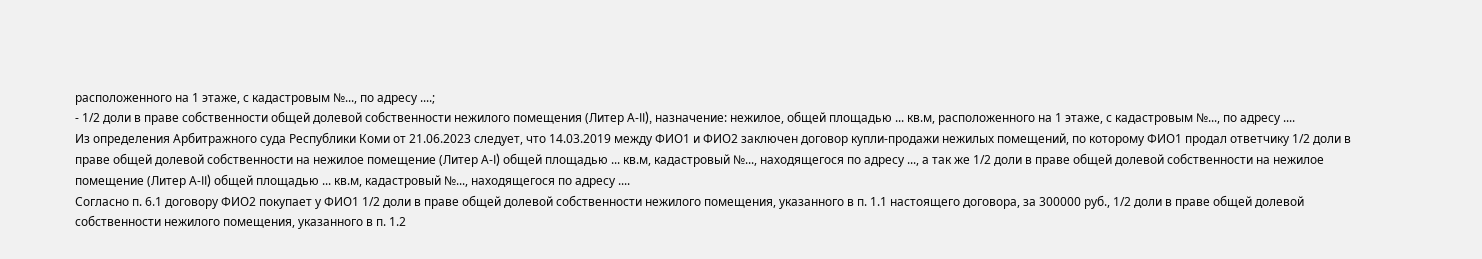расположенного на 1 этаже, с кадастровым №..., по адресу ....;
- 1/2 доли в праве собственности общей долевой собственности нежилого помещения (Литер А-II), назначение: нежилое, общей площадью ... кв.м, расположенного на 1 этаже, с кадастровым №..., по адресу ....
Из определения Арбитражного суда Республики Коми от 21.06.2023 следует, что 14.03.2019 между ФИО1 и ФИО2 заключен договор купли-продажи нежилых помещений, по которому ФИО1 продал ответчику 1/2 доли в праве общей долевой собственности на нежилое помещение (Литер А-I) общей площадью ... кв.м, кадастровый №..., находящегося по адресу ..., а так же 1/2 доли в праве общей долевой собственности на нежилое помещение (Литер А-II) общей площадью ... кв.м, кадастровый №..., находящегося по адресу ....
Согласно п. 6.1 договору ФИО2 покупает у ФИО1 1/2 доли в праве общей долевой собственности нежилого помещения, указанного в п. 1.1 настоящего договора, за 300000 руб., 1/2 доли в праве общей долевой собственности нежилого помещения, указанного в п. 1.2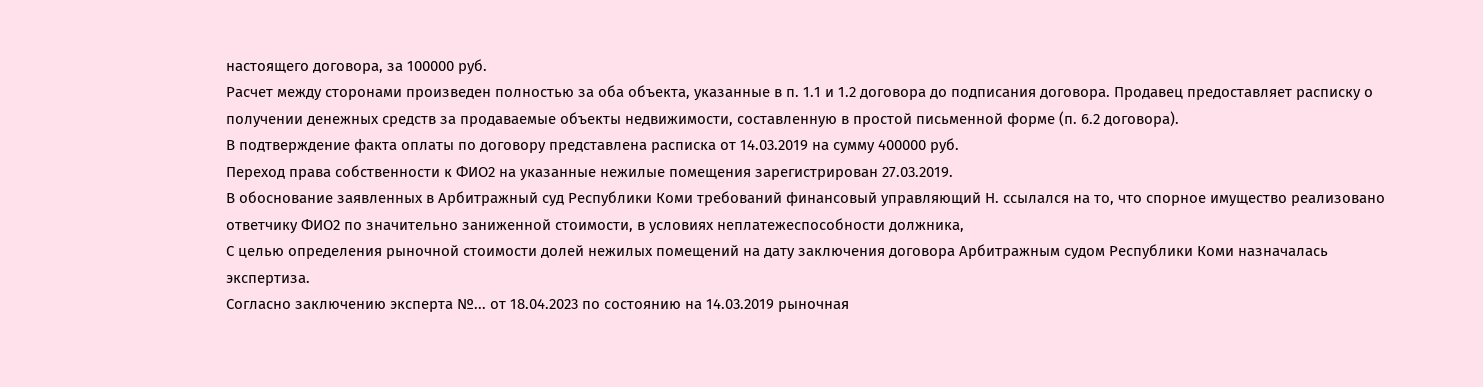настоящего договора, за 100000 руб.
Расчет между сторонами произведен полностью за оба объекта, указанные в п. 1.1 и 1.2 договора до подписания договора. Продавец предоставляет расписку о получении денежных средств за продаваемые объекты недвижимости, составленную в простой письменной форме (п. 6.2 договора).
В подтверждение факта оплаты по договору представлена расписка от 14.03.2019 на сумму 400000 руб.
Переход права собственности к ФИО2 на указанные нежилые помещения зарегистрирован 27.03.2019.
В обоснование заявленных в Арбитражный суд Республики Коми требований финансовый управляющий Н. ссылался на то, что спорное имущество реализовано ответчику ФИО2 по значительно заниженной стоимости, в условиях неплатежеспособности должника,
С целью определения рыночной стоимости долей нежилых помещений на дату заключения договора Арбитражным судом Республики Коми назначалась экспертиза.
Согласно заключению эксперта №... от 18.04.2023 по состоянию на 14.03.2019 рыночная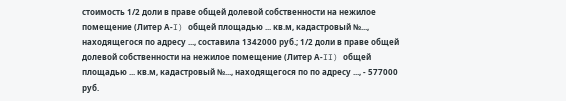стоимость 1/2 доли в праве общей долевой собственности на нежилое помещение (Литер А-I) общей площадью ... кв.м, кадастровый №..., находящегося по адресу ..., составила 1342000 руб.; 1/2 доли в праве общей долевой собственности на нежилое помещение (Литер А-II) общей площадью ... кв.м, кадастровый №..., находящегося по по адресу ..., - 577000 руб.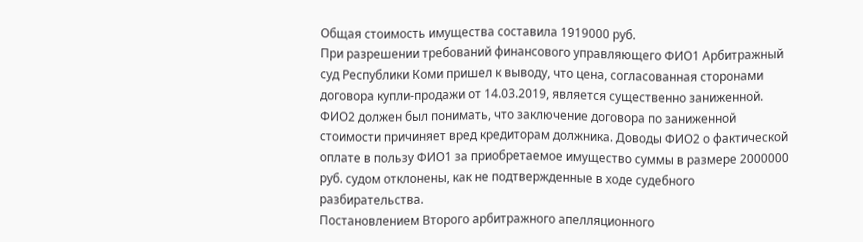Общая стоимость имущества составила 1919000 руб.
При разрешении требований финансового управляющего ФИО1 Арбитражный суд Республики Коми пришел к выводу, что цена, согласованная сторонами договора купли-продажи от 14.03.2019, является существенно заниженной. ФИО2 должен был понимать, что заключение договора по заниженной стоимости причиняет вред кредиторам должника. Доводы ФИО2 о фактической оплате в пользу ФИО1 за приобретаемое имущество суммы в размере 2000000 руб. судом отклонены, как не подтвержденные в ходе судебного разбирательства.
Постановлением Второго арбитражного апелляционного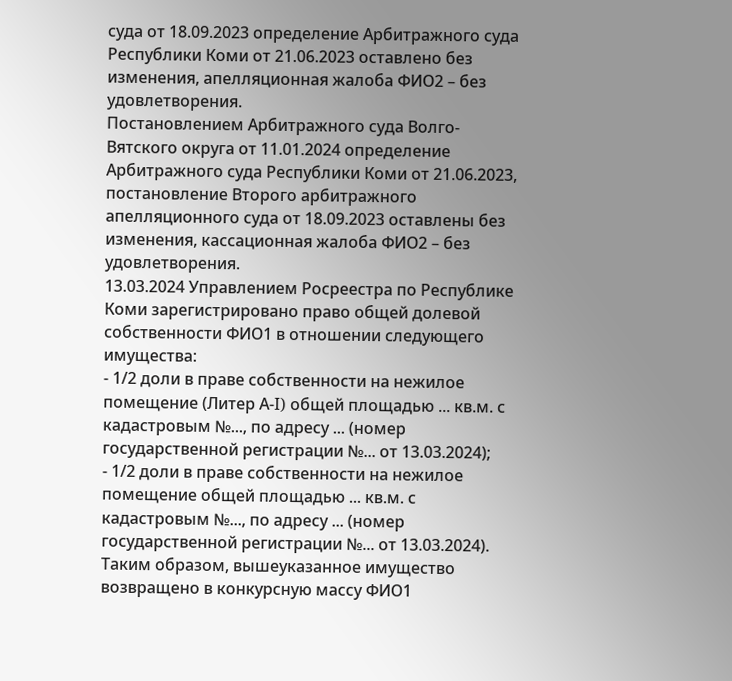суда от 18.09.2023 определение Арбитражного суда Республики Коми от 21.06.2023 оставлено без изменения, апелляционная жалоба ФИО2 – без удовлетворения.
Постановлением Арбитражного суда Волго-Вятского округа от 11.01.2024 определение Арбитражного суда Республики Коми от 21.06.2023, постановление Второго арбитражного апелляционного суда от 18.09.2023 оставлены без изменения, кассационная жалоба ФИО2 – без удовлетворения.
13.03.2024 Управлением Росреестра по Республике Коми зарегистрировано право общей долевой собственности ФИО1 в отношении следующего имущества:
- 1/2 доли в праве собственности на нежилое помещение (Литер А-I) общей площадью ... кв.м. с кадастровым №..., по адресу ... (номер государственной регистрации №... от 13.03.2024);
- 1/2 доли в праве собственности на нежилое помещение общей площадью ... кв.м. с кадастровым №..., по адресу ... (номер государственной регистрации №... от 13.03.2024).
Таким образом, вышеуказанное имущество возвращено в конкурсную массу ФИО1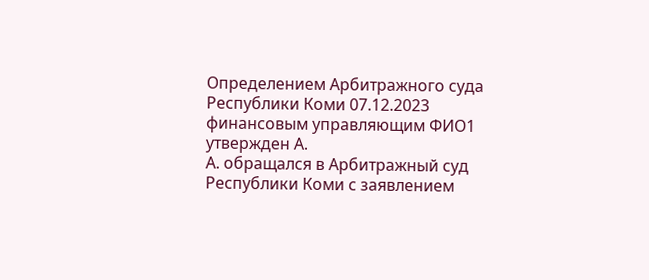Определением Арбитражного суда Республики Коми 07.12.2023 финансовым управляющим ФИО1 утвержден А.
А. обращался в Арбитражный суд Республики Коми с заявлением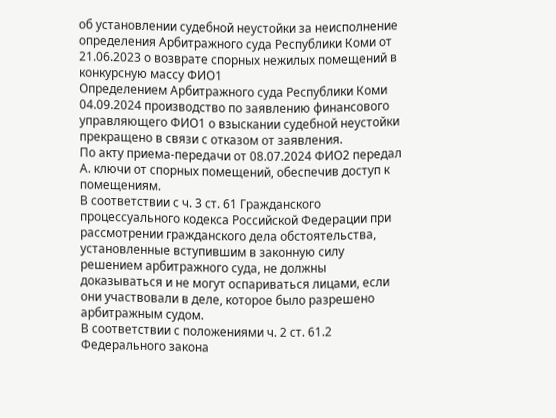об установлении судебной неустойки за неисполнение определения Арбитражного суда Республики Коми от 21.06.2023 о возврате спорных нежилых помещений в конкурсную массу ФИО1
Определением Арбитражного суда Республики Коми 04.09.2024 производство по заявлению финансового управляющего ФИО1 о взыскании судебной неустойки прекращено в связи с отказом от заявления.
По акту приема-передачи от 08.07.2024 ФИО2 передал А. ключи от спорных помещений, обеспечив доступ к помещениям.
В соответствии с ч. 3 ст. 61 Гражданского процессуального кодекса Российской Федерации при рассмотрении гражданского дела обстоятельства, установленные вступившим в законную силу решением арбитражного суда, не должны доказываться и не могут оспариваться лицами, если они участвовали в деле, которое было разрешено арбитражным судом.
В соответствии с положениями ч. 2 ст. 61.2 Федерального закона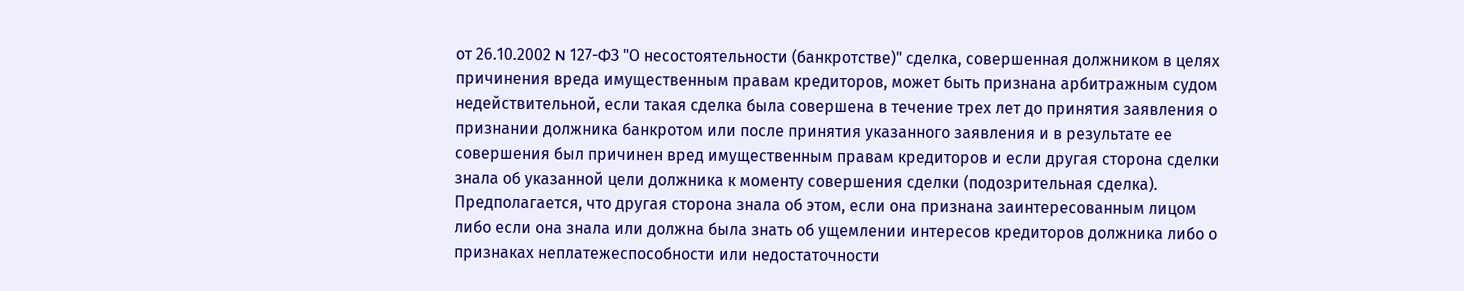от 26.10.2002 N 127-ФЗ "О несостоятельности (банкротстве)" сделка, совершенная должником в целях причинения вреда имущественным правам кредиторов, может быть признана арбитражным судом недействительной, если такая сделка была совершена в течение трех лет до принятия заявления о признании должника банкротом или после принятия указанного заявления и в результате ее совершения был причинен вред имущественным правам кредиторов и если другая сторона сделки знала об указанной цели должника к моменту совершения сделки (подозрительная сделка). Предполагается, что другая сторона знала об этом, если она признана заинтересованным лицом либо если она знала или должна была знать об ущемлении интересов кредиторов должника либо о признаках неплатежеспособности или недостаточности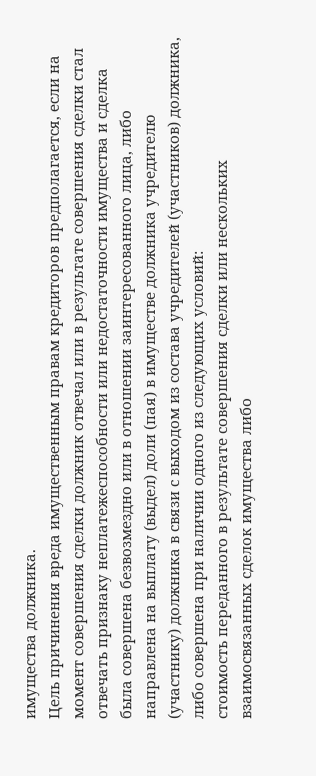имущества должника.
Цель причинения вреда имущественным правам кредиторов предполагается, если на момент совершения сделки должник отвечал или в результате совершения сделки стал отвечать признаку неплатежеспособности или недостаточности имущества и сделка была совершена безвозмездно или в отношении заинтересованного лица, либо направлена на выплату (выдел) доли (пая) в имуществе должника учредителю (участнику) должника в связи с выходом из состава учредителей (участников) должника, либо совершена при наличии одного из следующих условий:
стоимость переданного в результате совершения сделки или нескольких взаимосвязанных сделок имущества либо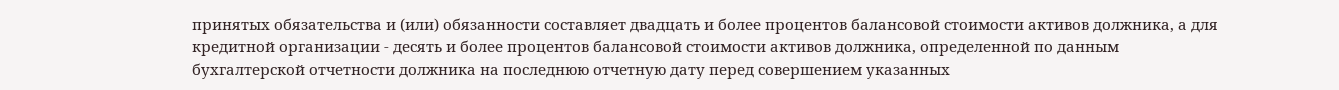принятых обязательства и (или) обязанности составляет двадцать и более процентов балансовой стоимости активов должника, а для кредитной организации - десять и более процентов балансовой стоимости активов должника, определенной по данным бухгалтерской отчетности должника на последнюю отчетную дату перед совершением указанных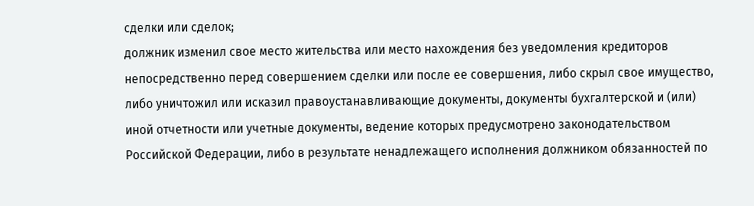сделки или сделок;
должник изменил свое место жительства или место нахождения без уведомления кредиторов непосредственно перед совершением сделки или после ее совершения, либо скрыл свое имущество, либо уничтожил или исказил правоустанавливающие документы, документы бухгалтерской и (или) иной отчетности или учетные документы, ведение которых предусмотрено законодательством Российской Федерации, либо в результате ненадлежащего исполнения должником обязанностей по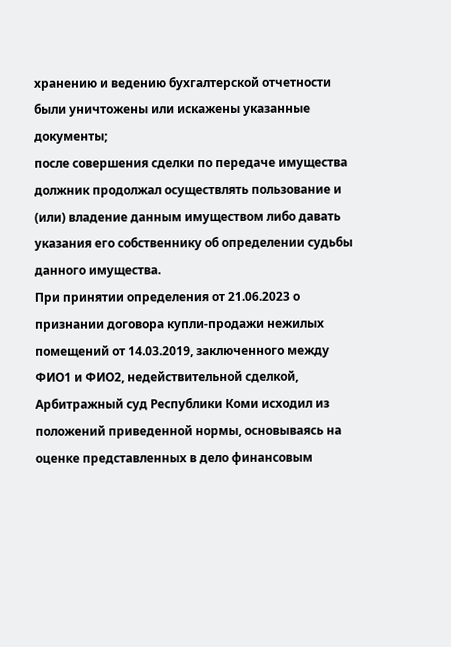хранению и ведению бухгалтерской отчетности были уничтожены или искажены указанные документы;
после совершения сделки по передаче имущества должник продолжал осуществлять пользование и (или) владение данным имуществом либо давать указания его собственнику об определении судьбы данного имущества.
При принятии определения от 21.06.2023 о признании договора купли-продажи нежилых помещений от 14.03.2019, заключенного между ФИО1 и ФИО2, недействительной сделкой, Арбитражный суд Республики Коми исходил из положений приведенной нормы, основываясь на оценке представленных в дело финансовым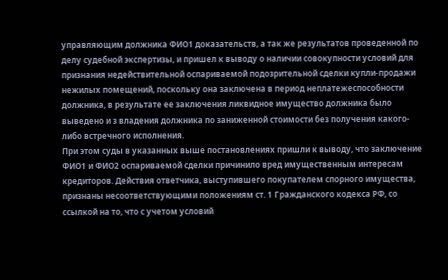управляющим должника ФИО1 доказательств, а так же результатов проведенной по делу судебной экспертизы, и пришел к выводу о наличии совокупности условий для признания недействительной оспариваемой подозрительной сделки купли-продажи нежилых помещений, поскольку она заключена в период неплатежеспособности должника, в результате ее заключения ликвидное имущество должника было выведено и з владения должника по заниженной стоимости без получения какого-либо встречного исполнения.
При этом суды в указанных выше постановлениях пришли к выводу, что заключение ФИО1 и ФИО2 оспариваемой сделки причинило вред имущественным интересам кредиторов. Действия ответчика, выступившего покупателем спорного имущества, признаны несоответствующими положениям ст. 1 Гражданского кодекса РФ, со ссылкой на то, что с учетом условий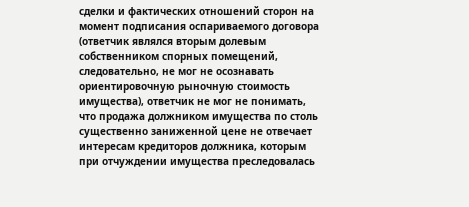сделки и фактических отношений сторон на момент подписания оспариваемого договора (ответчик являлся вторым долевым собственником спорных помещений, следовательно, не мог не осознавать ориентировочную рыночную стоимость имущества), ответчик не мог не понимать, что продажа должником имущества по столь существенно заниженной цене не отвечает интересам кредиторов должника, которым при отчуждении имущества преследовалась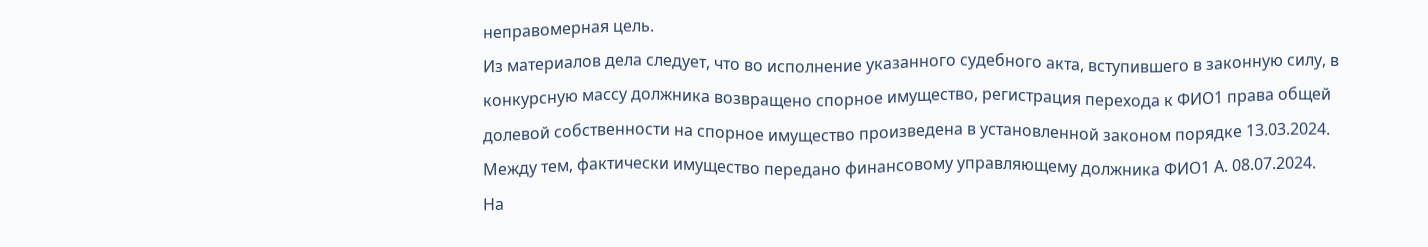неправомерная цель.
Из материалов дела следует, что во исполнение указанного судебного акта, вступившего в законную силу, в конкурсную массу должника возвращено спорное имущество, регистрация перехода к ФИО1 права общей долевой собственности на спорное имущество произведена в установленной законом порядке 13.03.2024. Между тем, фактически имущество передано финансовому управляющему должника ФИО1 А. 08.07.2024.
На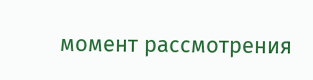момент рассмотрения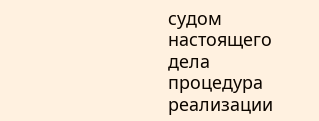судом настоящего дела процедура реализации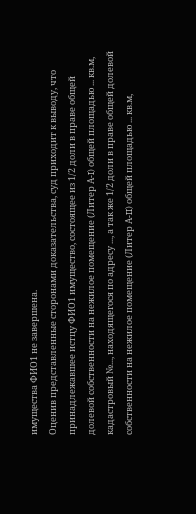имущества ФИО1 не завершена.
Оценив представленные сторонами доказательства, суд приходит к выводу, что принадлежавшее истцу ФИО1 имущество, состоящее из 1/2 доли в праве общей долевой собственности на нежилое помещение (Литер А-I) общей площадью ... кв.м, кадастровый №..., находящегося по адресу ..., а так же 1/2 доли в праве общей долевой собственности на нежилое помещение (Литер А-II) общей площадью ... кв.м,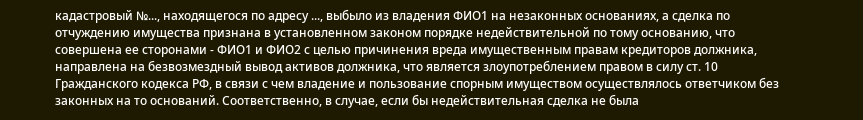кадастровый №..., находящегося по адресу ..., выбыло из владения ФИО1 на незаконных основаниях, а сделка по отчуждению имущества признана в установленном законом порядке недействительной по тому основанию, что совершена ее сторонами - ФИО1 и ФИО2 с целью причинения вреда имущественным правам кредиторов должника, направлена на безвозмездный вывод активов должника, что является злоупотреблением правом в силу ст. 10 Гражданского кодекса РФ, в связи с чем владение и пользование спорным имуществом осуществлялось ответчиком без законных на то оснований. Соответственно, в случае, если бы недействительная сделка не была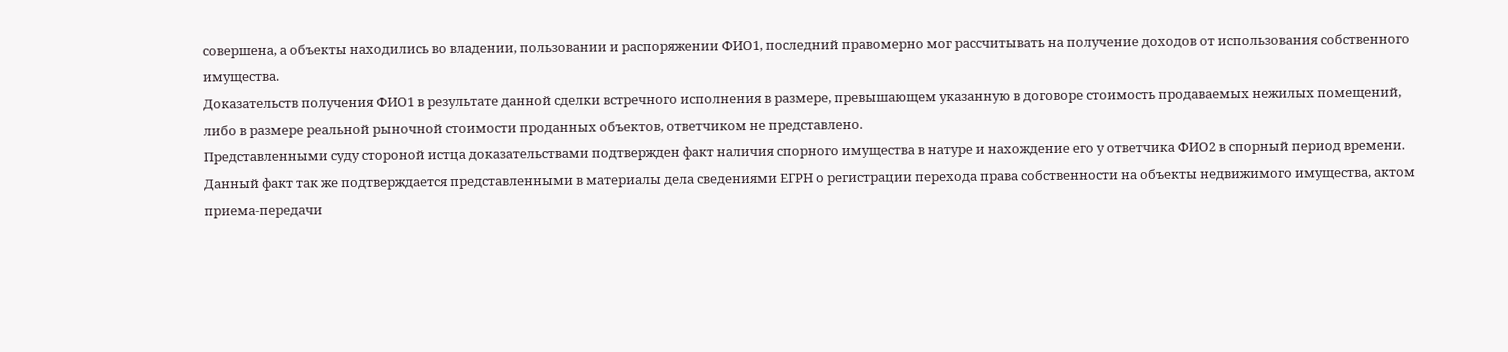совершена, а объекты находились во владении, пользовании и распоряжении ФИО1, последний правомерно мог рассчитывать на получение доходов от использования собственного имущества.
Доказательств получения ФИО1 в результате данной сделки встречного исполнения в размере, превышающем указанную в договоре стоимость продаваемых нежилых помещений, либо в размере реальной рыночной стоимости проданных объектов, ответчиком не представлено.
Представленными суду стороной истца доказательствами подтвержден факт наличия спорного имущества в натуре и нахождение его у ответчика ФИО2 в спорный период времени. Данный факт так же подтверждается представленными в материалы дела сведениями ЕГРН о регистрации перехода права собственности на объекты недвижимого имущества, актом приема-передачи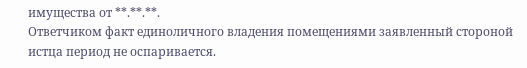имущества от **.**.**.
Ответчиком факт единоличного владения помещениями заявленный стороной истца период не оспаривается.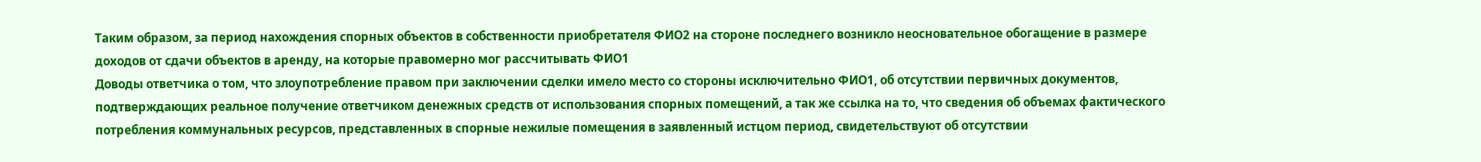Таким образом, за период нахождения спорных объектов в собственности приобретателя ФИО2 на стороне последнего возникло неосновательное обогащение в размере доходов от сдачи объектов в аренду, на которые правомерно мог рассчитывать ФИО1
Доводы ответчика о том, что злоупотребление правом при заключении сделки имело место со стороны исключительно ФИО1, об отсутствии первичных документов, подтверждающих реальное получение ответчиком денежных средств от использования спорных помещений, а так же ссылка на то, что сведения об объемах фактического потребления коммунальных ресурсов, представленных в спорные нежилые помещения в заявленный истцом период, свидетельствуют об отсутствии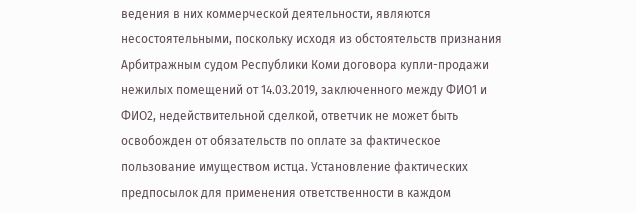ведения в них коммерческой деятельности, являются несостоятельными, поскольку исходя из обстоятельств признания Арбитражным судом Республики Коми договора купли-продажи нежилых помещений от 14.03.2019, заключенного между ФИО1 и ФИО2, недействительной сделкой, ответчик не может быть освобожден от обязательств по оплате за фактическое пользование имуществом истца. Установление фактических предпосылок для применения ответственности в каждом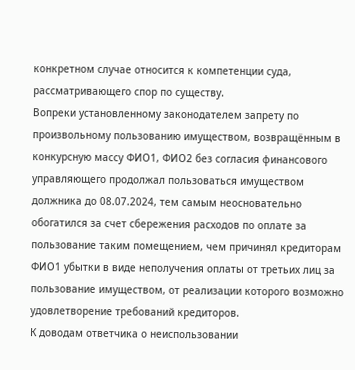конкретном случае относится к компетенции суда, рассматривающего спор по существу.
Вопреки установленному законодателем запрету по произвольному пользованию имуществом, возвращённым в конкурсную массу ФИО1, ФИО2 без согласия финансового управляющего продолжал пользоваться имуществом должника до 08.07.2024, тем самым неосновательно обогатился за счет сбережения расходов по оплате за пользование таким помещением, чем причинял кредиторам ФИО1 убытки в виде неполучения оплаты от третьих лиц за пользование имуществом, от реализации которого возможно удовлетворение требований кредиторов.
К доводам ответчика о неиспользовании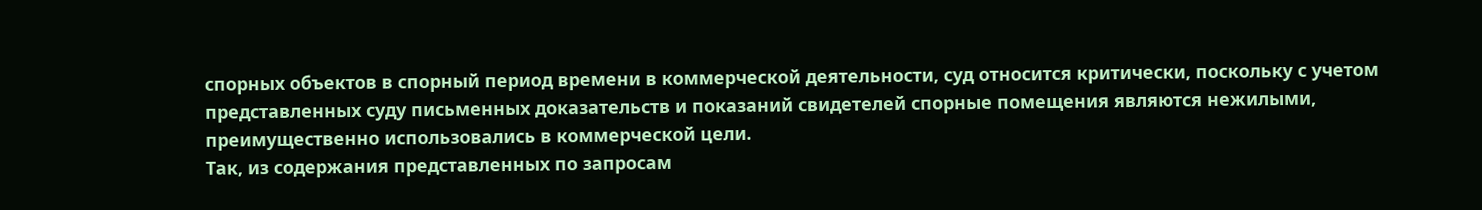спорных объектов в спорный период времени в коммерческой деятельности, суд относится критически, поскольку с учетом представленных суду письменных доказательств и показаний свидетелей спорные помещения являются нежилыми, преимущественно использовались в коммерческой цели.
Так, из содержания представленных по запросам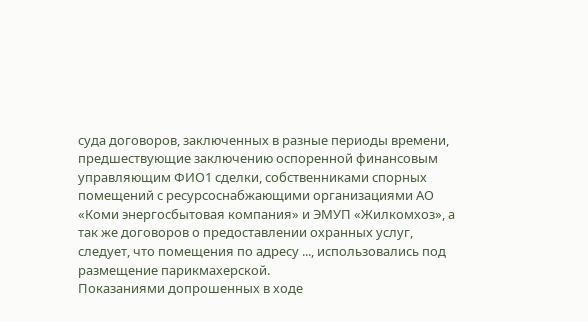суда договоров, заключенных в разные периоды времени, предшествующие заключению оспоренной финансовым управляющим ФИО1 сделки, собственниками спорных помещений с ресурсоснабжающими организациями АО «Коми энергосбытовая компания» и ЭМУП «Жилкомхоз», а так же договоров о предоставлении охранных услуг, следует, что помещения по адресу ..., использовались под размещение парикмахерской.
Показаниями допрошенных в ходе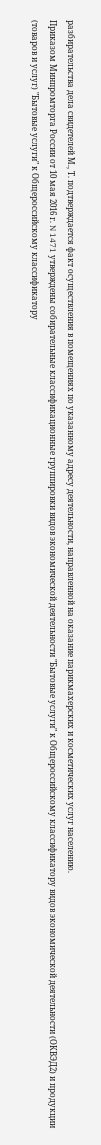разбирательства дела свидетелей М., Т. подтверждается факт осуществления в помещениях по указанному адресу деятельности, направленной на оказание парикмахерских и косметических услуг населению.
Приказом Минпромторга России от 10 мая 2016 г. N 1471 утверждены собирательные классификационные группировки видов экономической деятельности "Бытовые услуги" к Общероссийскому классификатору видов экономической деятельности (ОКВЭД2) и продукции (товаров и услуг) "Бытовые услуги" к Общероссийскому классификатору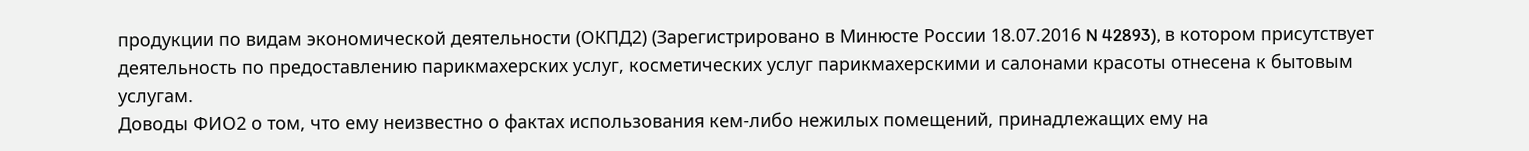продукции по видам экономической деятельности (ОКПД2) (Зарегистрировано в Минюсте России 18.07.2016 N 42893), в котором присутствует деятельность по предоставлению парикмахерских услуг, косметических услуг парикмахерскими и салонами красоты отнесена к бытовым услугам.
Доводы ФИО2 о том, что ему неизвестно о фактах использования кем-либо нежилых помещений, принадлежащих ему на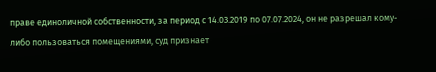праве единоличной собственности, за период с 14.03.2019 по 07.07.2024, он не разрешал кому-либо пользоваться помещениями, суд признает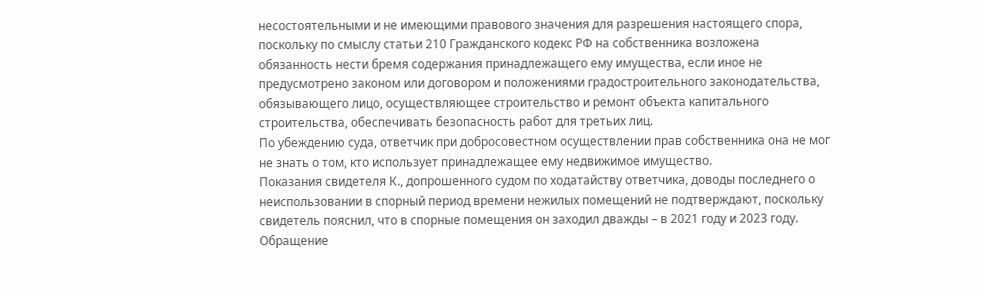несостоятельными и не имеющими правового значения для разрешения настоящего спора, поскольку по смыслу статьи 210 Гражданского кодекс РФ на собственника возложена обязанность нести бремя содержания принадлежащего ему имущества, если иное не предусмотрено законом или договором и положениями градостроительного законодательства, обязывающего лицо, осуществляющее строительство и ремонт объекта капитального строительства, обеспечивать безопасность работ для третьих лиц.
По убеждению суда, ответчик при добросовестном осуществлении прав собственника она не мог не знать о том, кто использует принадлежащее ему недвижимое имущество.
Показания свидетеля К., допрошенного судом по ходатайству ответчика, доводы последнего о неиспользовании в спорный период времени нежилых помещений не подтверждают, поскольку свидетель пояснил, что в спорные помещения он заходил дважды – в 2021 году и 2023 году.
Обращение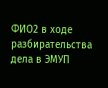ФИО2 в ходе разбирательства дела в ЭМУП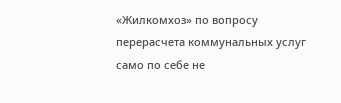«Жилкомхоз» по вопросу перерасчета коммунальных услуг само по себе не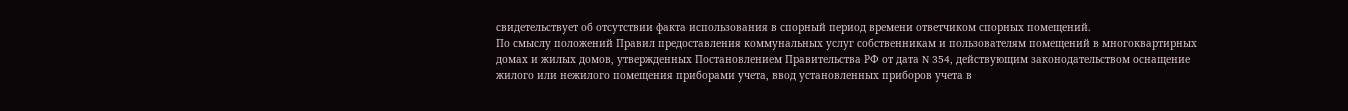свидетельствует об отсутствии факта использования в спорный период времени ответчиком спорных помещений.
По смыслу положений Правил предоставления коммунальных услуг собственникам и пользователям помещений в многоквартирных домах и жилых домов, утвержденных Постановлением Правительства РФ от дата N 354, действующим законодательством оснащение жилого или нежилого помещения приборами учета, ввод установленных приборов учета в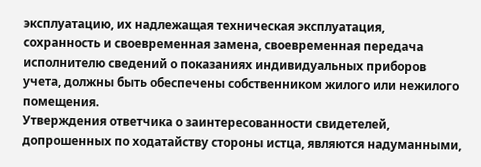эксплуатацию, их надлежащая техническая эксплуатация, сохранность и своевременная замена, своевременная передача исполнителю сведений о показаниях индивидуальных приборов учета, должны быть обеспечены собственником жилого или нежилого помещения.
Утверждения ответчика о заинтересованности свидетелей, допрошенных по ходатайству стороны истца, являются надуманными,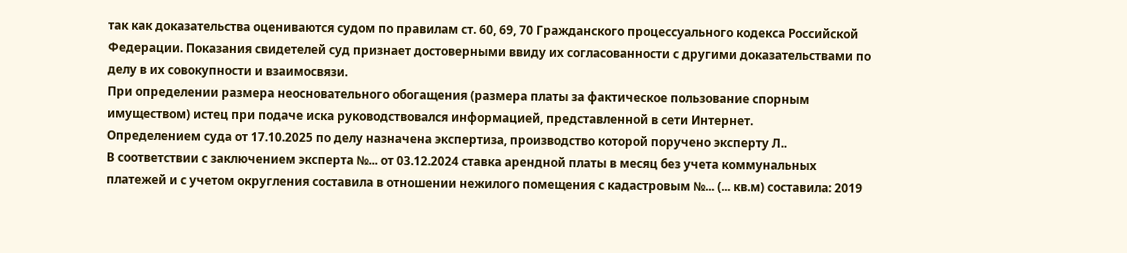так как доказательства оцениваются судом по правилам ст. 60, 69, 70 Гражданского процессуального кодекса Российской Федерации. Показания свидетелей суд признает достоверными ввиду их согласованности с другими доказательствами по делу в их совокупности и взаимосвязи.
При определении размера неосновательного обогащения (размера платы за фактическое пользование спорным имуществом) истец при подаче иска руководствовался информацией, представленной в сети Интернет.
Определением суда от 17.10.2025 по делу назначена экспертиза, производство которой поручено эксперту Л..
В соответствии с заключением эксперта №... от 03.12.2024 ставка арендной платы в месяц без учета коммунальных платежей и с учетом округления составила в отношении нежилого помещения с кадастровым №... (... кв.м) составила: 2019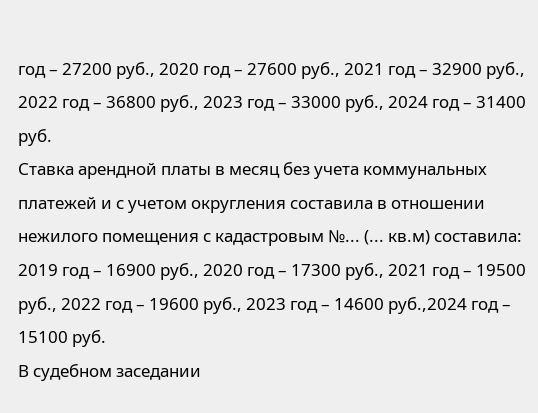год – 27200 руб., 2020 год – 27600 руб., 2021 год – 32900 руб., 2022 год – 36800 руб., 2023 год – 33000 руб., 2024 год – 31400 руб.
Ставка арендной платы в месяц без учета коммунальных платежей и с учетом округления составила в отношении нежилого помещения с кадастровым №... (... кв.м) составила: 2019 год – 16900 руб., 2020 год – 17300 руб., 2021 год – 19500 руб., 2022 год – 19600 руб., 2023 год – 14600 руб.,2024 год – 15100 руб.
В судебном заседании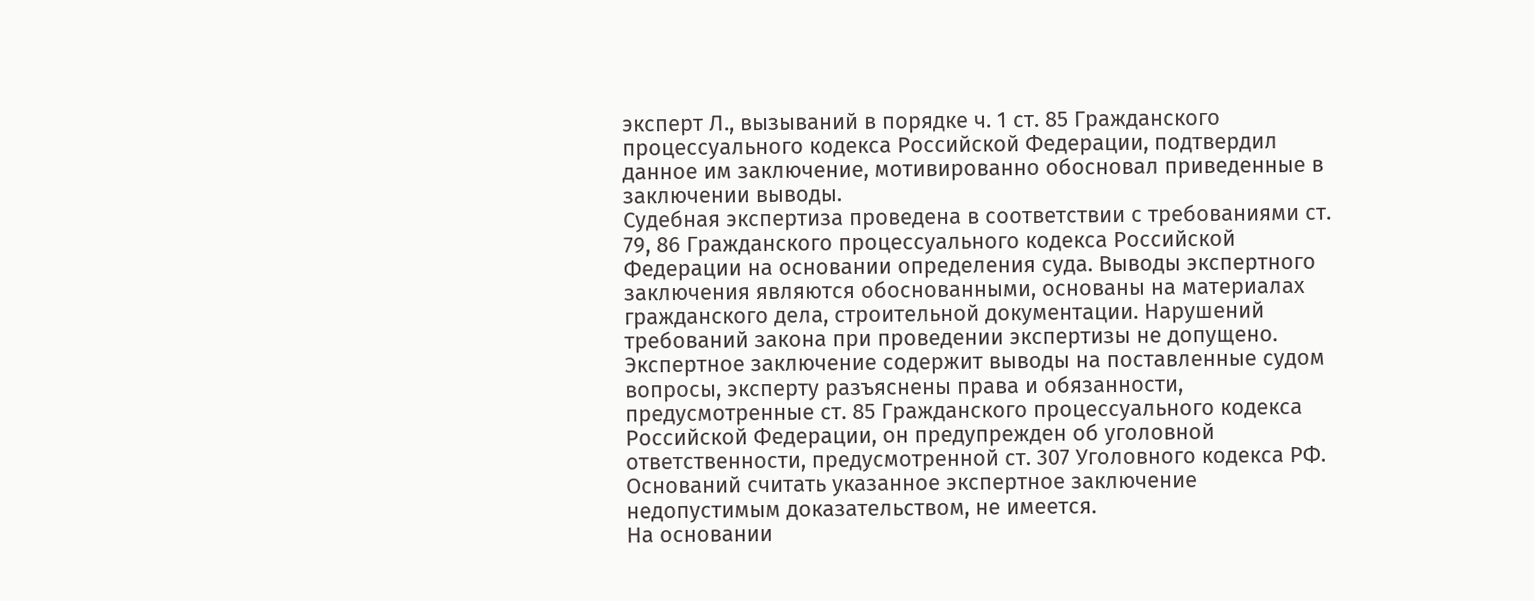эксперт Л., вызываний в порядке ч. 1 ст. 85 Гражданского процессуального кодекса Российской Федерации, подтвердил данное им заключение, мотивированно обосновал приведенные в заключении выводы.
Судебная экспертиза проведена в соответствии с требованиями ст. 79, 86 Гражданского процессуального кодекса Российской Федерации на основании определения суда. Выводы экспертного заключения являются обоснованными, основаны на материалах гражданского дела, строительной документации. Нарушений требований закона при проведении экспертизы не допущено. Экспертное заключение содержит выводы на поставленные судом вопросы, эксперту разъяснены права и обязанности, предусмотренные ст. 85 Гражданского процессуального кодекса Российской Федерации, он предупрежден об уголовной ответственности, предусмотренной ст. 307 Уголовного кодекса РФ. Оснований считать указанное экспертное заключение недопустимым доказательством, не имеется.
На основании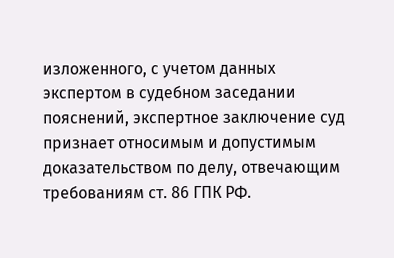изложенного, с учетом данных экспертом в судебном заседании пояснений, экспертное заключение суд признает относимым и допустимым доказательством по делу, отвечающим требованиям ст. 86 ГПК РФ.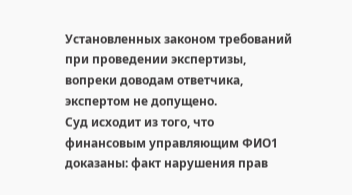Установленных законом требований при проведении экспертизы, вопреки доводам ответчика, экспертом не допущено.
Суд исходит из того, что финансовым управляющим ФИО1 доказаны: факт нарушения прав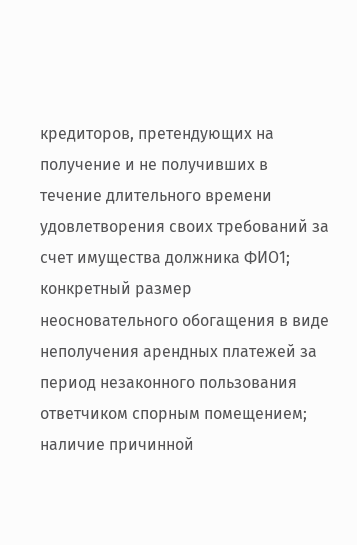кредиторов, претендующих на получение и не получивших в течение длительного времени удовлетворения своих требований за счет имущества должника ФИО1; конкретный размер неосновательного обогащения в виде неполучения арендных платежей за период незаконного пользования ответчиком спорным помещением; наличие причинной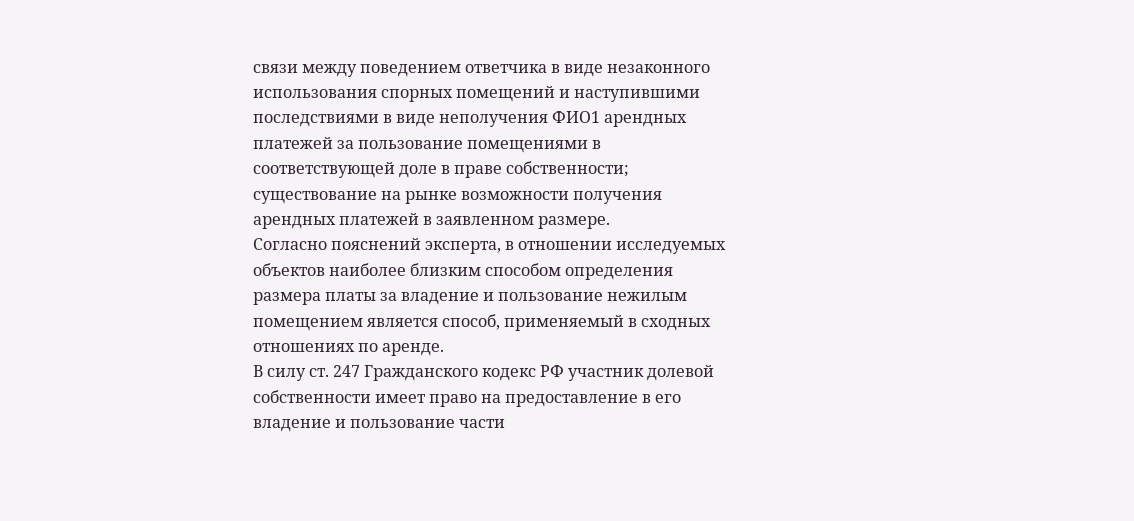связи между поведением ответчика в виде незаконного использования спорных помещений и наступившими последствиями в виде неполучения ФИО1 арендных платежей за пользование помещениями в соответствующей доле в праве собственности; существование на рынке возможности получения арендных платежей в заявленном размере.
Согласно пояснений эксперта, в отношении исследуемых объектов наиболее близким способом определения размера платы за владение и пользование нежилым помещением является способ, применяемый в сходных отношениях по аренде.
В силу ст. 247 Гражданского кодекс РФ участник долевой собственности имеет право на предоставление в его владение и пользование части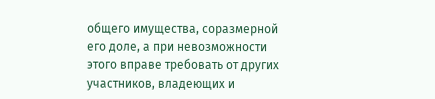общего имущества, соразмерной его доле, а при невозможности этого вправе требовать от других участников, владеющих и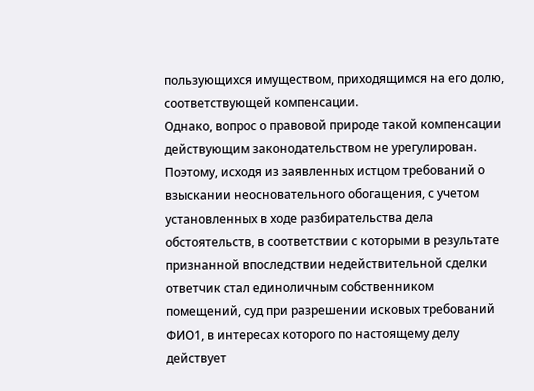пользующихся имуществом, приходящимся на его долю, соответствующей компенсации.
Однако, вопрос о правовой природе такой компенсации действующим законодательством не урегулирован.
Поэтому, исходя из заявленных истцом требований о взыскании неосновательного обогащения, с учетом установленных в ходе разбирательства дела обстоятельств, в соответствии с которыми в результате признанной впоследствии недействительной сделки ответчик стал единоличным собственником помещений, суд при разрешении исковых требований ФИО1, в интересах которого по настоящему делу действует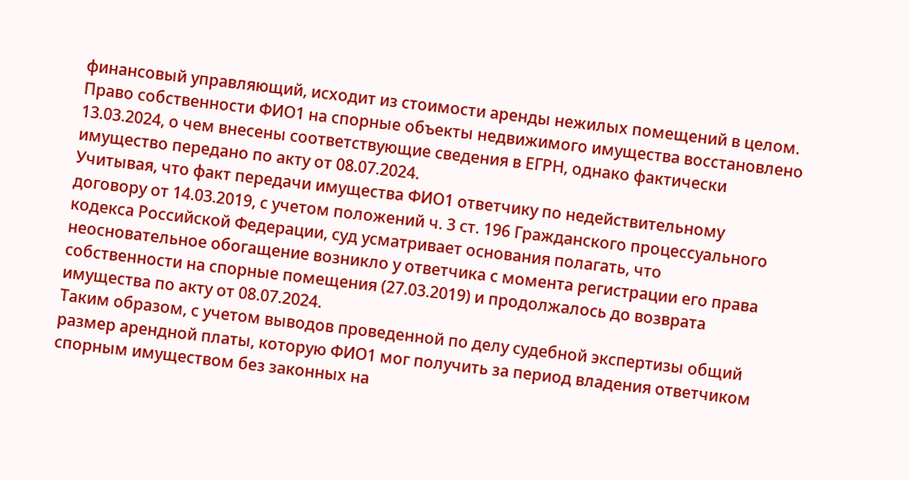финансовый управляющий, исходит из стоимости аренды нежилых помещений в целом.
Право собственности ФИО1 на спорные объекты недвижимого имущества восстановлено 13.03.2024, о чем внесены соответствующие сведения в ЕГРН, однако фактически имущество передано по акту от 08.07.2024.
Учитывая, что факт передачи имущества ФИО1 ответчику по недействительному договору от 14.03.2019, с учетом положений ч. 3 ст. 196 Гражданского процессуального кодекса Российской Федерации, суд усматривает основания полагать, что неосновательное обогащение возникло у ответчика с момента регистрации его права собственности на спорные помещения (27.03.2019) и продолжалось до возврата имущества по акту от 08.07.2024.
Таким образом, с учетом выводов проведенной по делу судебной экспертизы общий размер арендной платы, которую ФИО1 мог получить за период владения ответчиком спорным имуществом без законных на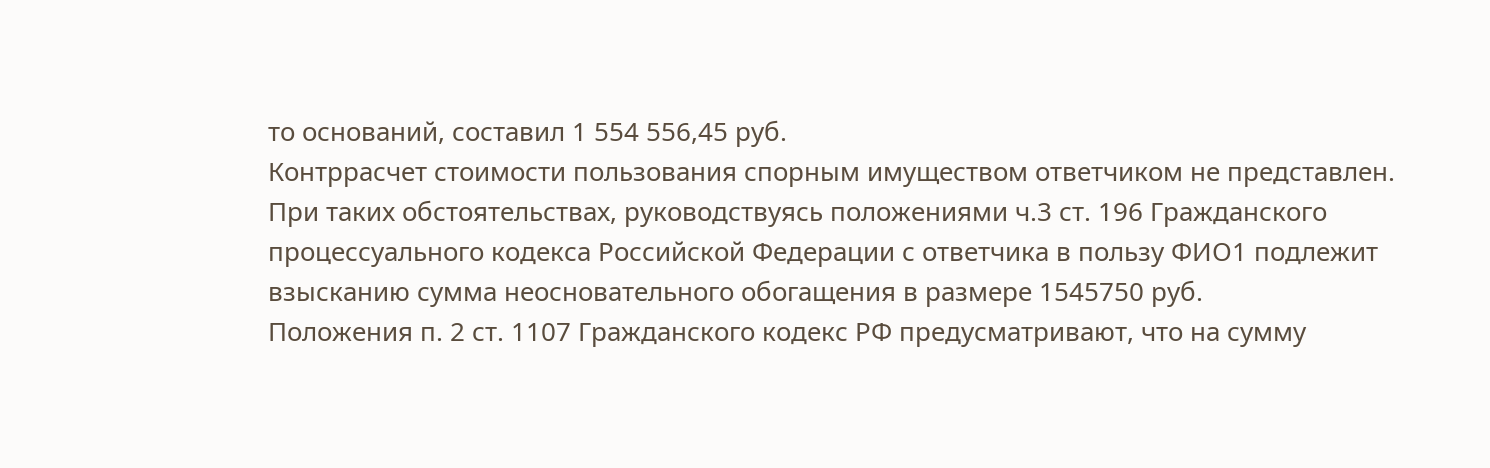то оснований, составил 1 554 556,45 руб.
Контррасчет стоимости пользования спорным имуществом ответчиком не представлен.
При таких обстоятельствах, руководствуясь положениями ч.3 ст. 196 Гражданского процессуального кодекса Российской Федерации с ответчика в пользу ФИО1 подлежит взысканию сумма неосновательного обогащения в размере 1545750 руб.
Положения п. 2 ст. 1107 Гражданского кодекс РФ предусматривают, что на сумму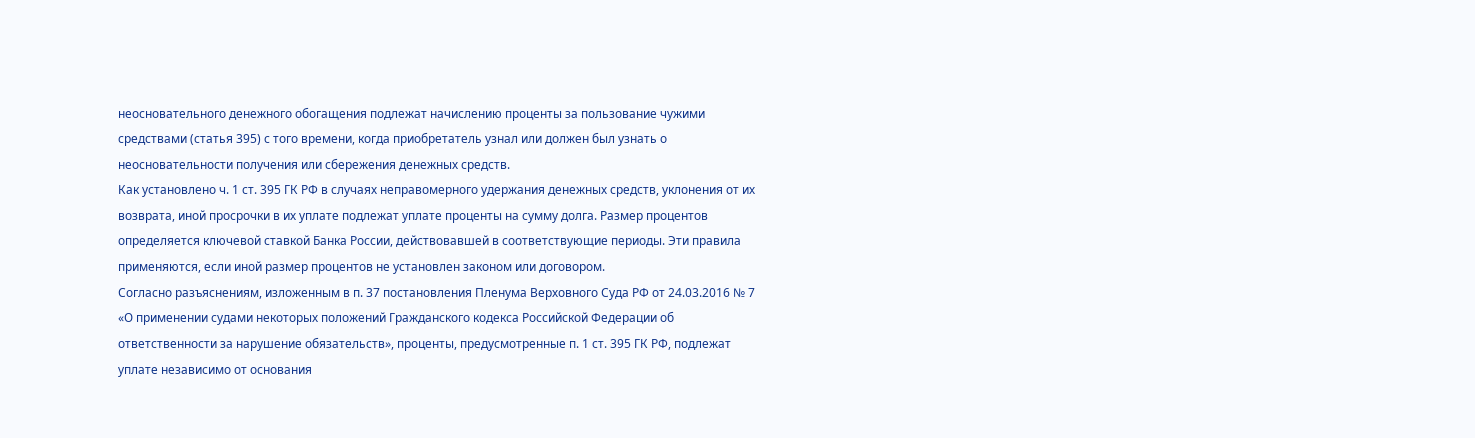неосновательного денежного обогащения подлежат начислению проценты за пользование чужими средствами (статья 395) с того времени, когда приобретатель узнал или должен был узнать о неосновательности получения или сбережения денежных средств.
Как установлено ч. 1 ст. 395 ГК РФ в случаях неправомерного удержания денежных средств, уклонения от их возврата, иной просрочки в их уплате подлежат уплате проценты на сумму долга. Размер процентов определяется ключевой ставкой Банка России, действовавшей в соответствующие периоды. Эти правила применяются, если иной размер процентов не установлен законом или договором.
Согласно разъяснениям, изложенным в п. 37 постановления Пленума Верховного Суда РФ от 24.03.2016 № 7 «О применении судами некоторых положений Гражданского кодекса Российской Федерации об ответственности за нарушение обязательств», проценты, предусмотренные п. 1 ст. 395 ГК РФ, подлежат уплате независимо от основания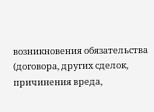возникновения обязательства (договора, других сделок, причинения вреда,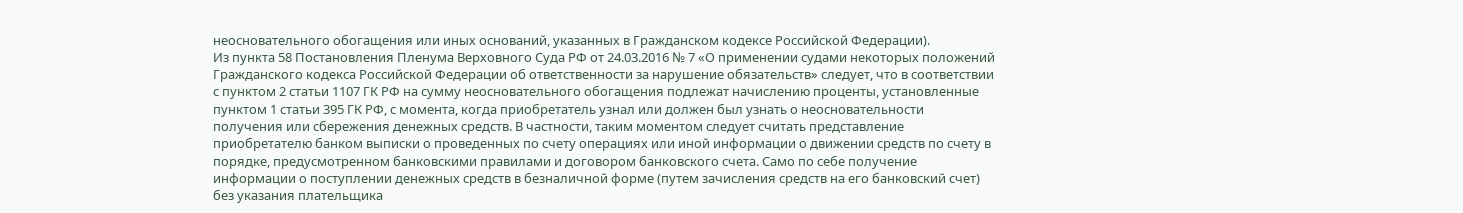неосновательного обогащения или иных оснований, указанных в Гражданском кодексе Российской Федерации).
Из пункта 58 Постановления Пленума Верховного Суда РФ от 24.03.2016 № 7 «О применении судами некоторых положений Гражданского кодекса Российской Федерации об ответственности за нарушение обязательств» следует, что в соответствии с пунктом 2 статьи 1107 ГК РФ на сумму неосновательного обогащения подлежат начислению проценты, установленные пунктом 1 статьи 395 ГК РФ, с момента, когда приобретатель узнал или должен был узнать о неосновательности получения или сбережения денежных средств. В частности, таким моментом следует считать представление приобретателю банком выписки о проведенных по счету операциях или иной информации о движении средств по счету в порядке, предусмотренном банковскими правилами и договором банковского счета. Само по себе получение информации о поступлении денежных средств в безналичной форме (путем зачисления средств на его банковский счет) без указания плательщика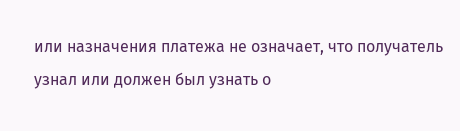или назначения платежа не означает, что получатель узнал или должен был узнать о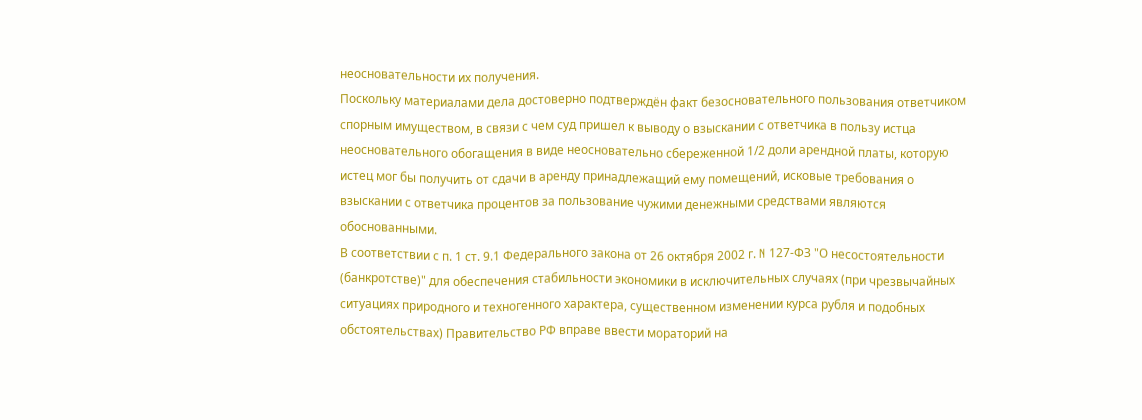неосновательности их получения.
Поскольку материалами дела достоверно подтверждён факт безосновательного пользования ответчиком спорным имуществом, в связи с чем суд пришел к выводу о взыскании с ответчика в пользу истца неосновательного обогащения в виде неосновательно сбереженной 1/2 доли арендной платы, которую истец мог бы получить от сдачи в аренду принадлежащий ему помещений, исковые требования о взыскании с ответчика процентов за пользование чужими денежными средствами являются обоснованными.
В соответствии с п. 1 ст. 9.1 Федерального закона от 26 октября 2002 г. N 127-ФЗ "О несостоятельности (банкротстве)" для обеспечения стабильности экономики в исключительных случаях (при чрезвычайных ситуациях природного и техногенного характера, существенном изменении курса рубля и подобных обстоятельствах) Правительство РФ вправе ввести мораторий на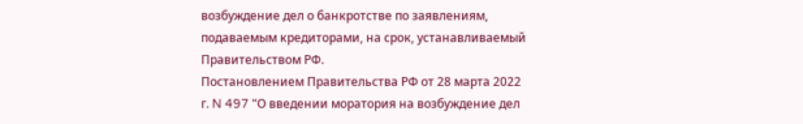возбуждение дел о банкротстве по заявлениям, подаваемым кредиторами, на срок, устанавливаемый Правительством РФ.
Постановлением Правительства РФ от 28 марта 2022 г. N 497 "О введении моратория на возбуждение дел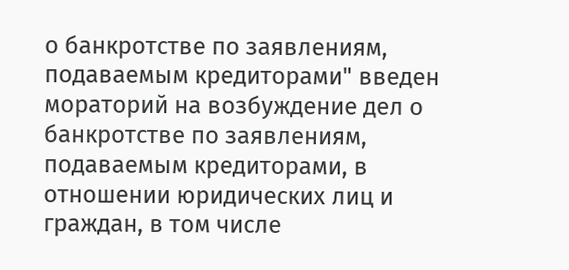о банкротстве по заявлениям, подаваемым кредиторами" введен мораторий на возбуждение дел о банкротстве по заявлениям, подаваемым кредиторами, в отношении юридических лиц и граждан, в том числе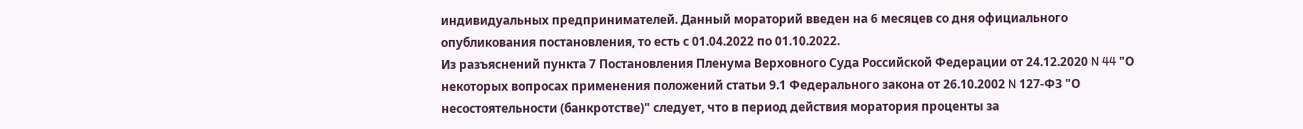индивидуальных предпринимателей. Данный мораторий введен на 6 месяцев со дня официального опубликования постановления, то есть с 01.04.2022 по 01.10.2022.
Из разъяснений пункта 7 Постановления Пленума Верховного Суда Российской Федерации от 24.12.2020 N 44 "О некоторых вопросах применения положений статьи 9.1 Федерального закона от 26.10.2002 N 127-ФЗ "О несостоятельности (банкротстве)" следует, что в период действия моратория проценты за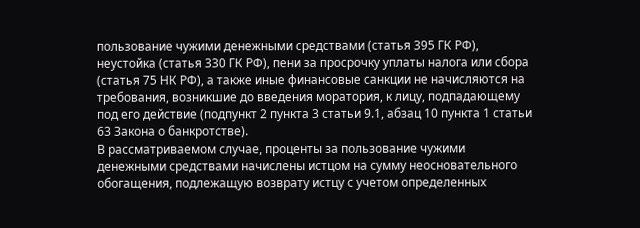пользование чужими денежными средствами (статья 395 ГК РФ), неустойка (статья 330 ГК РФ), пени за просрочку уплаты налога или сбора (статья 75 НК РФ), а также иные финансовые санкции не начисляются на требования, возникшие до введения моратория, к лицу, подпадающему под его действие (подпункт 2 пункта 3 статьи 9.1, абзац 10 пункта 1 статьи 63 Закона о банкротстве).
В рассматриваемом случае, проценты за пользование чужими денежными средствами начислены истцом на сумму неосновательного обогащения, подлежащую возврату истцу с учетом определенных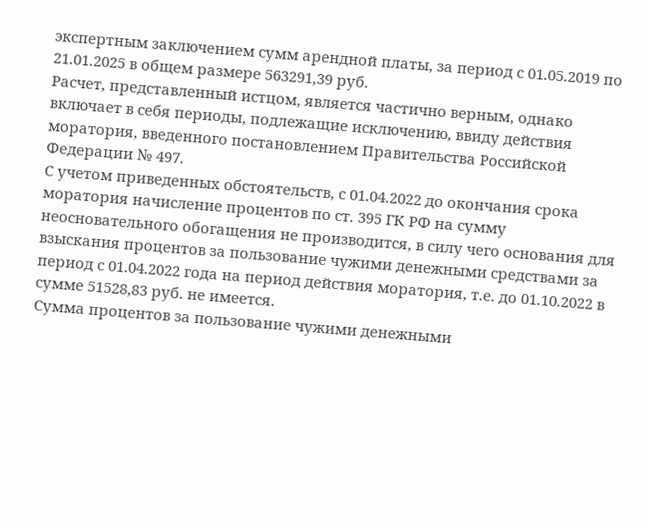экспертным заключением сумм арендной платы, за период с 01.05.2019 по 21.01.2025 в общем размере 563291,39 руб.
Расчет, представленный истцом, является частично верным, однако включает в себя периоды, подлежащие исключению, ввиду действия моратория, введенного постановлением Правительства Российской Федерации № 497.
С учетом приведенных обстоятельств, с 01.04.2022 до окончания срока моратория начисление процентов по ст. 395 ГК РФ на сумму неосновательного обогащения не производится, в силу чего основания для взыскания процентов за пользование чужими денежными средствами за период с 01.04.2022 года на период действия моратория, т.е. до 01.10.2022 в сумме 51528,83 руб. не имеется.
Сумма процентов за пользование чужими денежными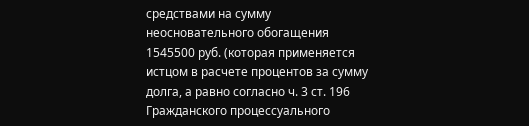средствами на сумму неосновательного обогащения 1545500 руб. (которая применяется истцом в расчете процентов за сумму долга, а равно согласно ч. 3 ст. 196 Гражданского процессуального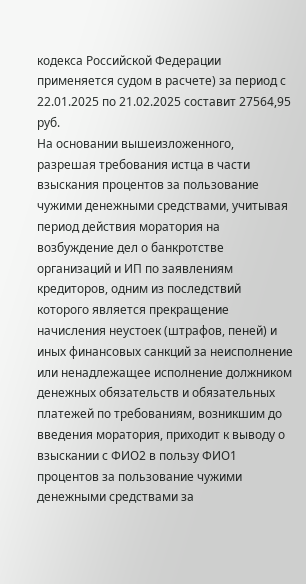кодекса Российской Федерации применяется судом в расчете) за период с 22.01.2025 по 21.02.2025 составит 27564,95 руб.
На основании вышеизложенного, разрешая требования истца в части взыскания процентов за пользование чужими денежными средствами, учитывая период действия моратория на возбуждение дел о банкротстве организаций и ИП по заявлениям кредиторов, одним из последствий которого является прекращение начисления неустоек (штрафов, пеней) и иных финансовых санкций за неисполнение или ненадлежащее исполнение должником денежных обязательств и обязательных платежей по требованиям, возникшим до введения моратория, приходит к выводу о взыскании с ФИО2 в пользу ФИО1 процентов за пользование чужими денежными средствами за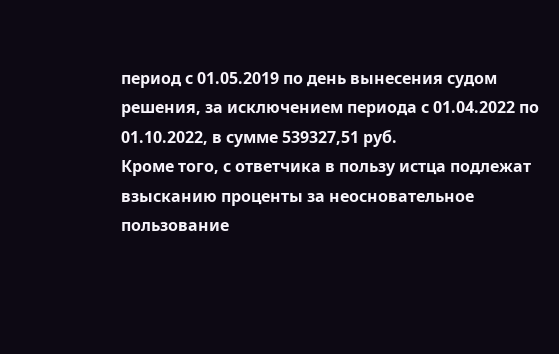период с 01.05.2019 по день вынесения судом решения, за исключением периода с 01.04.2022 по 01.10.2022, в сумме 539327,51 руб.
Кроме того, с ответчика в пользу истца подлежат взысканию проценты за неосновательное пользование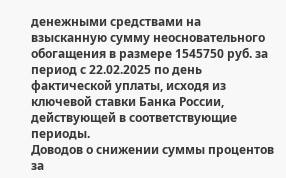денежными средствами на взысканную сумму неосновательного обогащения в размере 1545750 руб. за период с 22.02.2025 по день фактической уплаты, исходя из ключевой ставки Банка России, действующей в соответствующие периоды.
Доводов о снижении суммы процентов за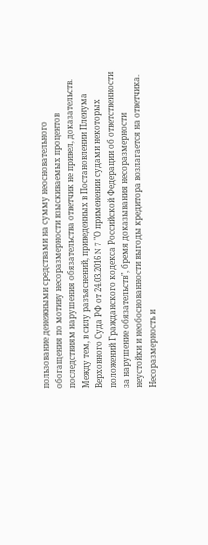пользование денежными средствами на сумму неосновательного обогащения по мотиву несоразмерности взыскиваемых процентов последствиям нарушения обязательства ответчик не привел, доказательств.
Между тем, в силу разъяснений, приведенных в Постановлении Пленума Верховного Суда РФ от 24.03.2016 N 7 "О применении судами некоторых положений Гражданского кодекса Российской Федерации об ответственности за нарушение обязательств", бремя доказывания несоразмерности неустойки и необоснованности выгоды кредитора возлагается на ответчика. Несоразмерность и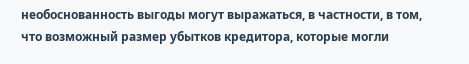необоснованность выгоды могут выражаться, в частности, в том, что возможный размер убытков кредитора, которые могли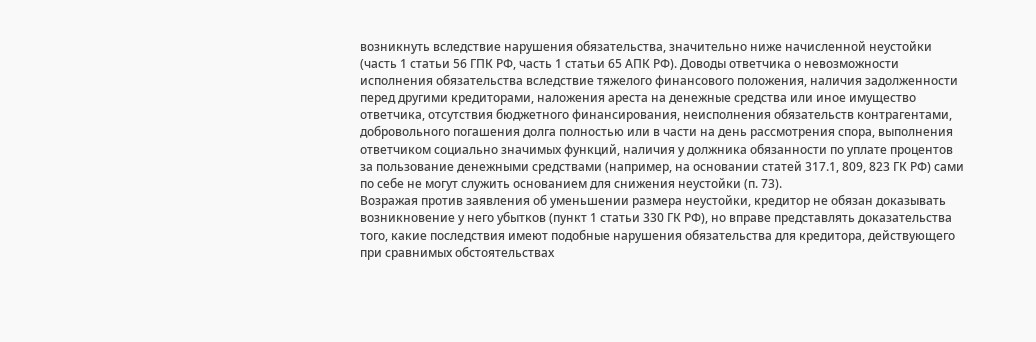возникнуть вследствие нарушения обязательства, значительно ниже начисленной неустойки (часть 1 статьи 56 ГПК РФ, часть 1 статьи 65 АПК РФ). Доводы ответчика о невозможности исполнения обязательства вследствие тяжелого финансового положения, наличия задолженности перед другими кредиторами, наложения ареста на денежные средства или иное имущество ответчика, отсутствия бюджетного финансирования, неисполнения обязательств контрагентами, добровольного погашения долга полностью или в части на день рассмотрения спора, выполнения ответчиком социально значимых функций, наличия у должника обязанности по уплате процентов за пользование денежными средствами (например, на основании статей 317.1, 809, 823 ГК РФ) сами по себе не могут служить основанием для снижения неустойки (п. 73).
Возражая против заявления об уменьшении размера неустойки, кредитор не обязан доказывать возникновение у него убытков (пункт 1 статьи 330 ГК РФ), но вправе представлять доказательства того, какие последствия имеют подобные нарушения обязательства для кредитора, действующего при сравнимых обстоятельствах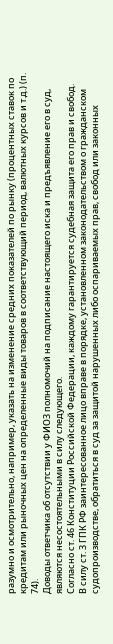разумно и осмотрительно, например, указать на изменение средних показателей по рынку (процентных ставок по кредитам или рыночных цен на определенные виды товаров в соответствующий период, валютных курсов и т.д.) (п. 74).
Доводы ответчика об отсутствии у ФИО3 полномочий на подписание настоящего иска и предъявление его в суд, являются несостоятельными в силу следующего.
Согласно ст. 46 Конституции Российской Федерации, каждому гарантируется судебная защита его прав и свобод.
В силу ст. 3 ГПК РФ заинтересованное лицо вправе в порядке, установленном законодательством о гражданском судопроизводстве, обратиться в суд за защитой нарушенных либо оспариваемых прав, свобод или законных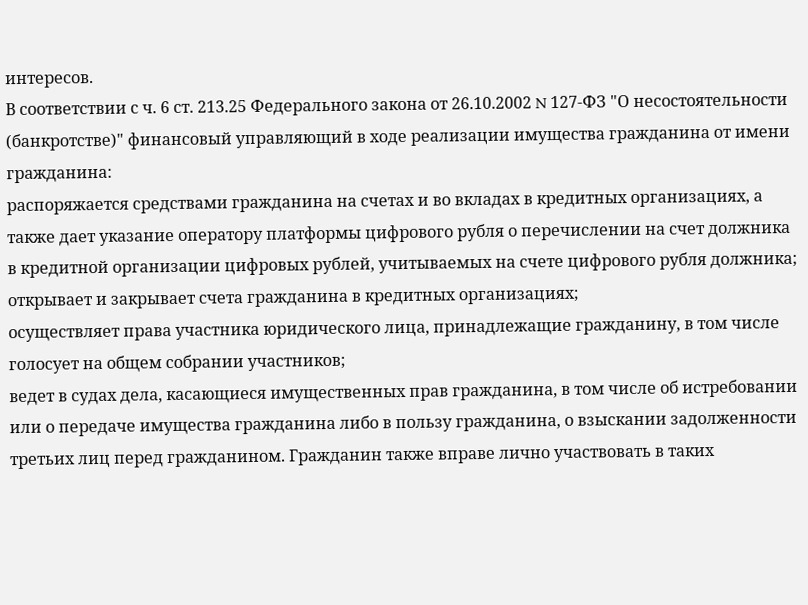интересов.
В соответствии с ч. 6 ст. 213.25 Федерального закона от 26.10.2002 N 127-ФЗ "О несостоятельности (банкротстве)" финансовый управляющий в ходе реализации имущества гражданина от имени гражданина:
распоряжается средствами гражданина на счетах и во вкладах в кредитных организациях, а также дает указание оператору платформы цифрового рубля о перечислении на счет должника в кредитной организации цифровых рублей, учитываемых на счете цифрового рубля должника;
открывает и закрывает счета гражданина в кредитных организациях;
осуществляет права участника юридического лица, принадлежащие гражданину, в том числе голосует на общем собрании участников;
ведет в судах дела, касающиеся имущественных прав гражданина, в том числе об истребовании или о передаче имущества гражданина либо в пользу гражданина, о взыскании задолженности третьих лиц перед гражданином. Гражданин также вправе лично участвовать в таких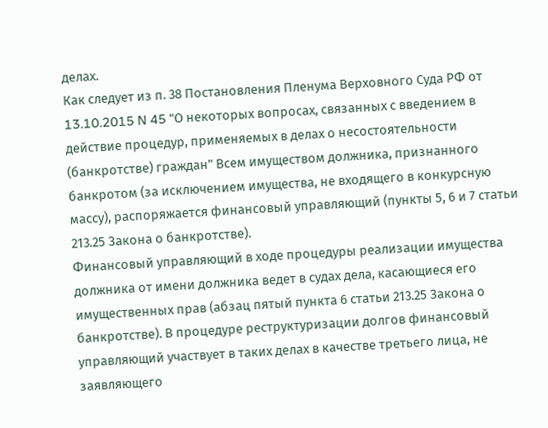делах.
Как следует из п. 38 Постановления Пленума Верховного Суда РФ от 13.10.2015 N 45 "О некоторых вопросах, связанных с введением в действие процедур, применяемых в делах о несостоятельности (банкротстве) граждан" Всем имуществом должника, признанного банкротом (за исключением имущества, не входящего в конкурсную массу), распоряжается финансовый управляющий (пункты 5, 6 и 7 статьи 213.25 Закона о банкротстве).
Финансовый управляющий в ходе процедуры реализации имущества должника от имени должника ведет в судах дела, касающиеся его имущественных прав (абзац пятый пункта 6 статьи 213.25 Закона о банкротстве). В процедуре реструктуризации долгов финансовый управляющий участвует в таких делах в качестве третьего лица, не заявляющего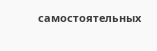самостоятельных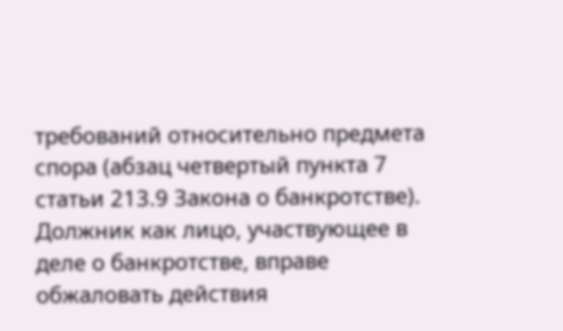требований относительно предмета спора (абзац четвертый пункта 7 статьи 213.9 Закона о банкротстве).
Должник как лицо, участвующее в деле о банкротстве, вправе обжаловать действия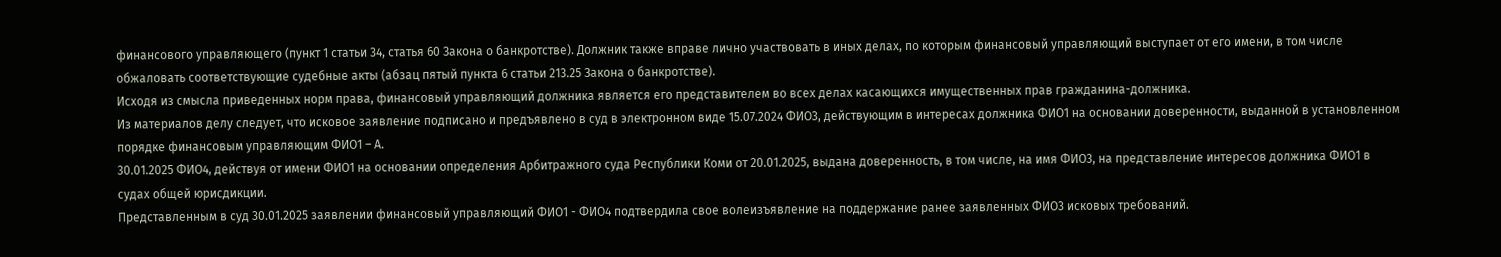финансового управляющего (пункт 1 статьи 34, статья 60 Закона о банкротстве). Должник также вправе лично участвовать в иных делах, по которым финансовый управляющий выступает от его имени, в том числе обжаловать соответствующие судебные акты (абзац пятый пункта 6 статьи 213.25 Закона о банкротстве).
Исходя из смысла приведенных норм права, финансовый управляющий должника является его представителем во всех делах касающихся имущественных прав гражданина-должника.
Из материалов делу следует, что исковое заявление подписано и предъявлено в суд в электронном виде 15.07.2024 ФИО3, действующим в интересах должника ФИО1 на основании доверенности, выданной в установленном порядке финансовым управляющим ФИО1 – А.
30.01.2025 ФИО4, действуя от имени ФИО1 на основании определения Арбитражного суда Республики Коми от 20.01.2025, выдана доверенность, в том числе, на имя ФИО3, на представление интересов должника ФИО1 в судах общей юрисдикции.
Представленным в суд 30.01.2025 заявлении финансовый управляющий ФИО1 - ФИО4 подтвердила свое волеизъявление на поддержание ранее заявленных ФИО3 исковых требований.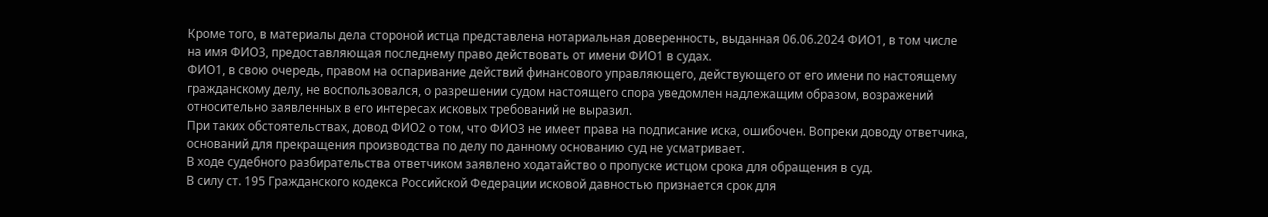Кроме того, в материалы дела стороной истца представлена нотариальная доверенность, выданная 06.06.2024 ФИО1, в том числе на имя ФИО3, предоставляющая последнему право действовать от имени ФИО1 в судах.
ФИО1, в свою очередь, правом на оспаривание действий финансового управляющего, действующего от его имени по настоящему гражданскому делу, не воспользовался, о разрешении судом настоящего спора уведомлен надлежащим образом, возражений относительно заявленных в его интересах исковых требований не выразил.
При таких обстоятельствах, довод ФИО2 о том, что ФИО3 не имеет права на подписание иска, ошибочен. Вопреки доводу ответчика, оснований для прекращения производства по делу по данному основанию суд не усматривает.
В ходе судебного разбирательства ответчиком заявлено ходатайство о пропуске истцом срока для обращения в суд.
В силу ст. 195 Гражданского кодекса Российской Федерации исковой давностью признается срок для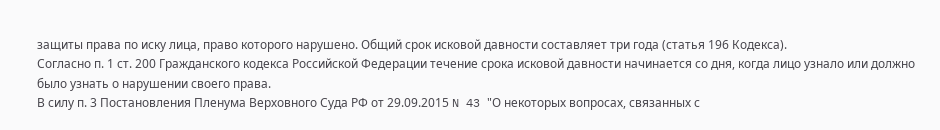защиты права по иску лица, право которого нарушено. Общий срок исковой давности составляет три года (статья 196 Кодекса).
Согласно п. 1 ст. 200 Гражданского кодекса Российской Федерации течение срока исковой давности начинается со дня, когда лицо узнало или должно было узнать о нарушении своего права.
В силу п. 3 Постановления Пленума Верховного Суда РФ от 29.09.2015 N 43 "О некоторых вопросах, связанных с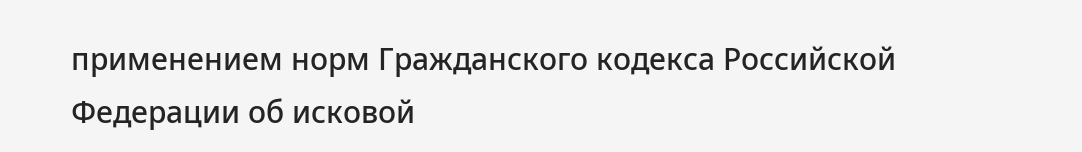применением норм Гражданского кодекса Российской Федерации об исковой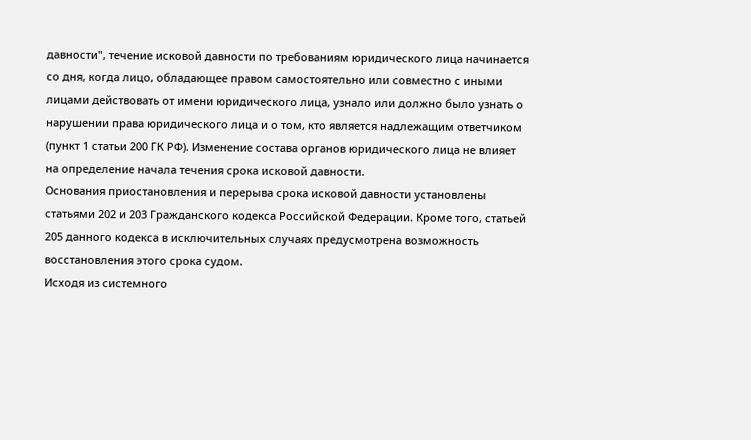давности", течение исковой давности по требованиям юридического лица начинается со дня, когда лицо, обладающее правом самостоятельно или совместно с иными лицами действовать от имени юридического лица, узнало или должно было узнать о нарушении права юридического лица и о том, кто является надлежащим ответчиком (пункт 1 статьи 200 ГК РФ). Изменение состава органов юридического лица не влияет на определение начала течения срока исковой давности.
Основания приостановления и перерыва срока исковой давности установлены статьями 202 и 203 Гражданского кодекса Российской Федерации. Кроме того, статьей 205 данного кодекса в исключительных случаях предусмотрена возможность восстановления этого срока судом.
Исходя из системного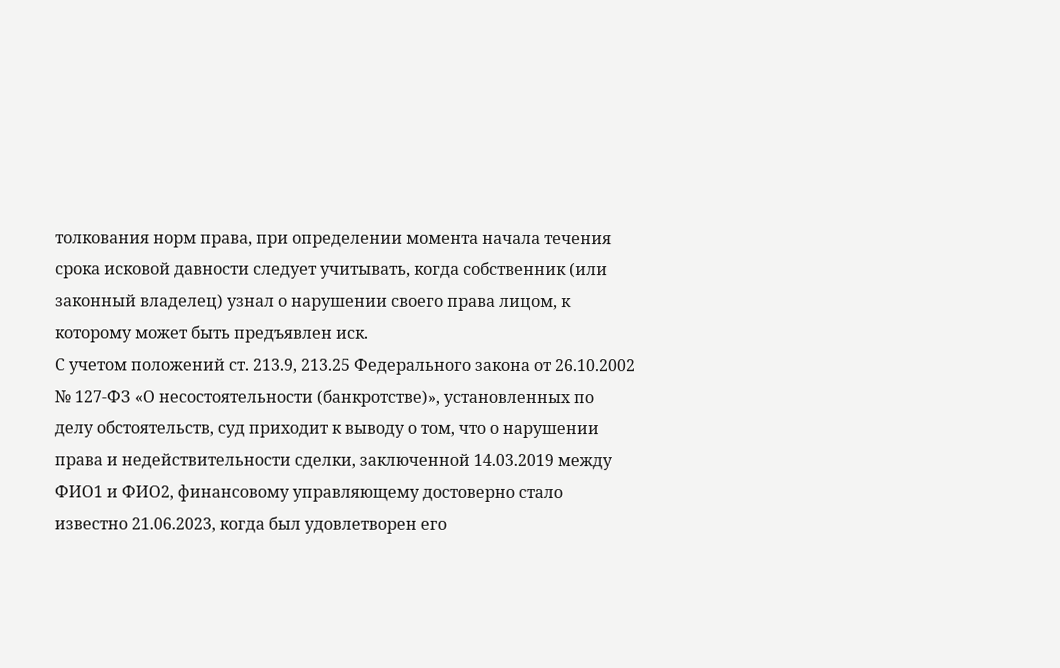толкования норм права, при определении момента начала течения срока исковой давности следует учитывать, когда собственник (или законный владелец) узнал о нарушении своего права лицом, к которому может быть предъявлен иск.
С учетом положений ст. 213.9, 213.25 Федерального закона от 26.10.2002 № 127-ФЗ «О несостоятельности (банкротстве)», установленных по делу обстоятельств, суд приходит к выводу о том, что о нарушении права и недействительности сделки, заключенной 14.03.2019 между ФИО1 и ФИО2, финансовому управляющему достоверно стало известно 21.06.2023, когда был удовлетворен его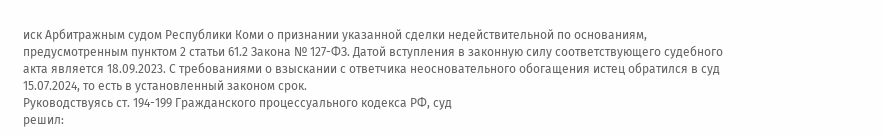иск Арбитражным судом Республики Коми о признании указанной сделки недействительной по основаниям, предусмотренным пунктом 2 статьи 61.2 Закона № 127-ФЗ. Датой вступления в законную силу соответствующего судебного акта является 18.09.2023. С требованиями о взыскании с ответчика неосновательного обогащения истец обратился в суд 15.07.2024, то есть в установленный законом срок.
Руководствуясь ст. 194-199 Гражданского процессуального кодекса РФ, суд
решил: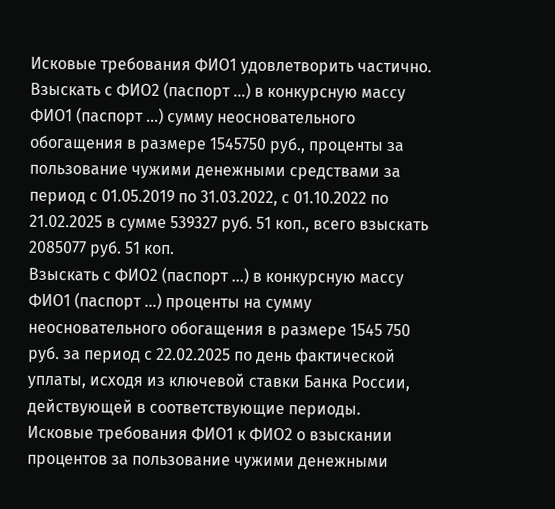Исковые требования ФИО1 удовлетворить частично.
Взыскать с ФИО2 (паспорт ...) в конкурсную массу ФИО1 (паспорт ...) сумму неосновательного обогащения в размере 1545750 руб., проценты за пользование чужими денежными средствами за период с 01.05.2019 по 31.03.2022, с 01.10.2022 по 21.02.2025 в сумме 539327 руб. 51 коп., всего взыскать 2085077 руб. 51 коп.
Взыскать с ФИО2 (паспорт ...) в конкурсную массу ФИО1 (паспорт ...) проценты на сумму неосновательного обогащения в размере 1545 750 руб. за период с 22.02.2025 по день фактической уплаты, исходя из ключевой ставки Банка России, действующей в соответствующие периоды.
Исковые требования ФИО1 к ФИО2 о взыскании процентов за пользование чужими денежными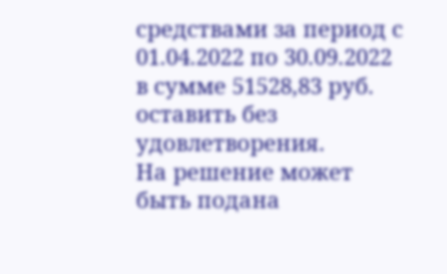средствами за период с 01.04.2022 по 30.09.2022 в сумме 51528,83 руб. оставить без удовлетворения.
На решение может быть подана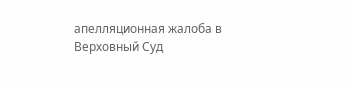апелляционная жалоба в Верховный Суд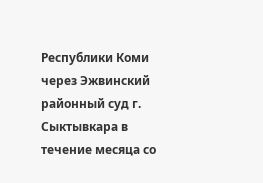Республики Коми через Эжвинский районный суд г. Сыктывкара в течение месяца со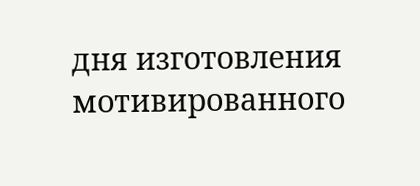дня изготовления мотивированного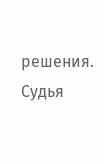решения.
Судья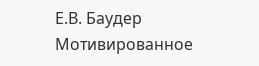Е.В. Баудер
Мотивированное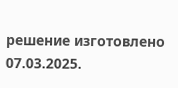решение изготовлено 07.03.2025.